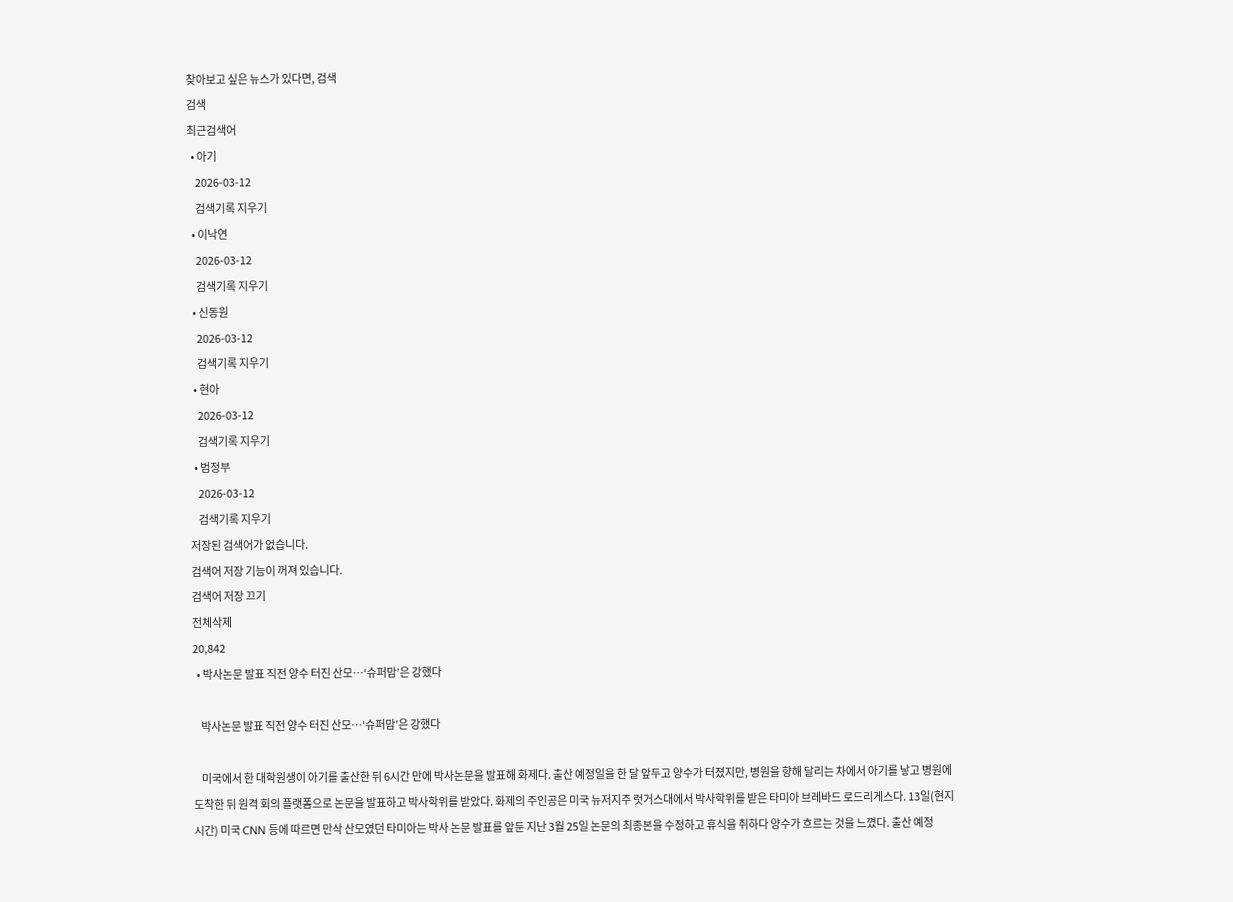찾아보고 싶은 뉴스가 있다면, 검색
검색
최근검색어
  • 아기
    2026-03-12
    검색기록 지우기
  • 이낙연
    2026-03-12
    검색기록 지우기
  • 신동원
    2026-03-12
    검색기록 지우기
  • 현아
    2026-03-12
    검색기록 지우기
  • 범정부
    2026-03-12
    검색기록 지우기
저장된 검색어가 없습니다.
검색어 저장 기능이 꺼져 있습니다.
검색어 저장 끄기
전체삭제
20,842
  • 박사논문 발표 직전 양수 터진 산모…‘슈퍼맘’은 강했다

    박사논문 발표 직전 양수 터진 산모…‘슈퍼맘’은 강했다

    미국에서 한 대학원생이 아기를 출산한 뒤 6시간 만에 박사논문을 발표해 화제다. 출산 예정일을 한 달 앞두고 양수가 터졌지만, 병원을 향해 달리는 차에서 아기를 낳고 병원에 도착한 뒤 원격 회의 플랫폼으로 논문을 발표하고 박사학위를 받았다. 화제의 주인공은 미국 뉴저지주 럿거스대에서 박사학위를 받은 타미아 브레바드 로드리게스다. 13일(현지시간) 미국 CNN 등에 따르면 만삭 산모였던 타미아는 박사 논문 발표를 앞둔 지난 3월 25일 논문의 최종본을 수정하고 휴식을 취하다 양수가 흐르는 것을 느꼈다. 출산 예정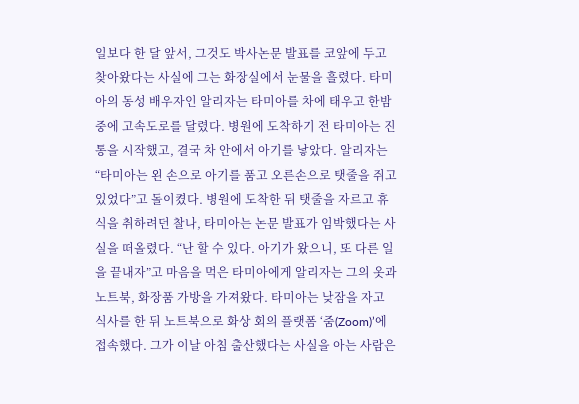일보다 한 달 앞서, 그것도 박사논문 발표를 코앞에 두고 찾아왔다는 사실에 그는 화장실에서 눈물을 흘렸다. 타미아의 동성 배우자인 알리자는 타미아를 차에 태우고 한밤중에 고속도로를 달렸다. 병원에 도착하기 전 타미아는 진통을 시작했고, 결국 차 안에서 아기를 낳았다. 알리자는 “타미아는 왼 손으로 아기를 품고 오른손으로 탯줄을 쥐고 있었다”고 돌이켰다. 병원에 도착한 뒤 탯줄을 자르고 휴식을 취하려던 찰나, 타미아는 논문 발표가 임박했다는 사실을 떠올렸다. “난 할 수 있다. 아기가 왔으니, 또 다른 일을 끝내자”고 마음을 먹은 타미아에게 알리자는 그의 옷과 노트북, 화장품 가방을 가져왔다. 타미아는 낮잠을 자고 식사를 한 뒤 노트북으로 화상 회의 플랫폼 ‘줌(Zoom)’에 접속했다. 그가 이날 아침 출산했다는 사실을 아는 사람은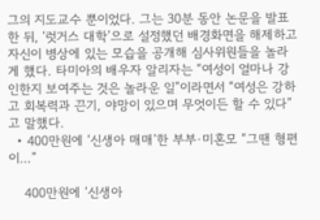그의 지도교수 뿐이었다. 그는 30분 동안 논문을 발표한 뒤, ‘럿거스 대학’으로 설정했던 배경화면을 해제하고 자신이 병상에 있는 모습을 공개해 심사위원들을 놀라게 했다. 타미아의 배우자 알리자는 “여성이 얼마나 강인한지 보여주는 것은 놀라운 일”이라면서 “여성은 강하고 회복력과 끈기, 야망이 있으며 무엇이든 할 수 있다”고 말했다.
  • 400만원에 ‘신생아 매매’한 부부·미혼모 “그땐 형편이…”

    400만원에 ‘신생아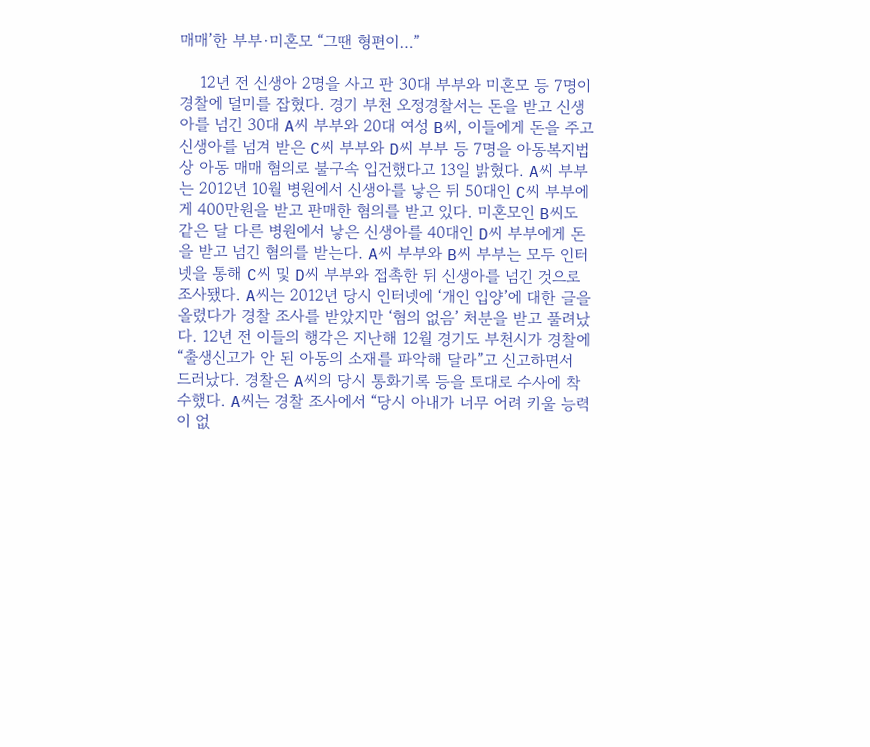매매’한 부부·미혼모 “그땐 형편이…”

    12년 전 신생아 2명을 사고 판 30대 부부와 미혼모 등 7명이 경찰에 덜미를 잡혔다. 경기 부천 오정경찰서는 돈을 받고 신생아를 넘긴 30대 A씨 부부와 20대 여성 B씨, 이들에게 돈을 주고 신생아를 넘겨 받은 C씨 부부와 D씨 부부 등 7명을 아동복지법상 아동 매매 혐의로 불구속 입건했다고 13일 밝혔다. A씨 부부는 2012년 10월 병원에서 신생아를 낳은 뒤 50대인 C씨 부부에게 400만원을 받고 판매한 혐의를 받고 있다. 미혼모인 B씨도 같은 달 다른 병원에서 낳은 신생아를 40대인 D씨 부부에게 돈을 받고 넘긴 혐의를 받는다. A씨 부부와 B씨 부부는 모두 인터넷을 통해 C씨 및 D씨 부부와 접촉한 뒤 신생아를 넘긴 것으로 조사됐다. A씨는 2012년 당시 인터넷에 ‘개인 입양’에 대한 글을 올렸다가 경찰 조사를 받았지만 ‘혐의 없음’ 처분을 받고 풀려났다. 12년 전 이들의 행각은 지난해 12월 경기도 부천시가 경찰에 “출생신고가 안 된 아동의 소재를 파악해 달라”고 신고하면서 드러났다. 경찰은 A씨의 당시 통화기록 등을 토대로 수사에 착수했다. A씨는 경찰 조사에서 “당시 아내가 너무 어려 키울 능력이 없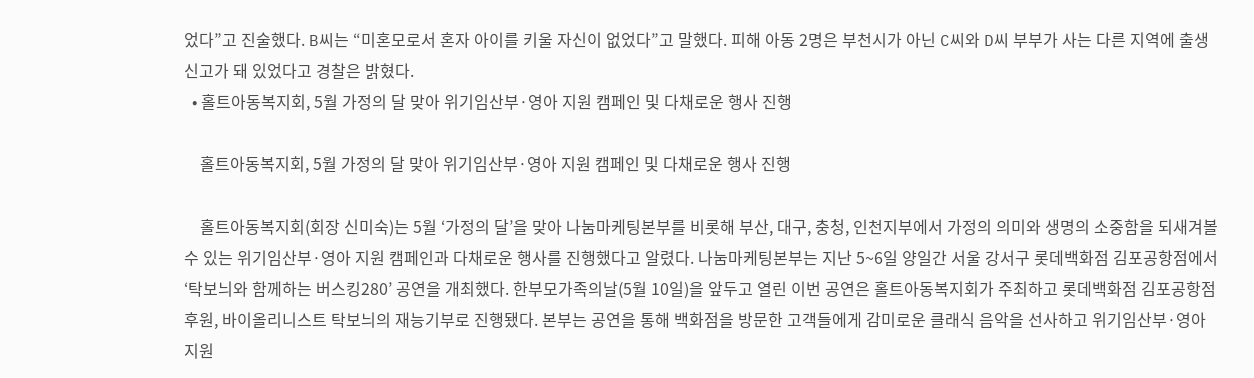었다”고 진술했다. B씨는 “미혼모로서 혼자 아이를 키울 자신이 없었다”고 말했다. 피해 아동 2명은 부천시가 아닌 C씨와 D씨 부부가 사는 다른 지역에 출생 신고가 돼 있었다고 경찰은 밝혔다.
  • 홀트아동복지회, 5월 가정의 달 맞아 위기임산부·영아 지원 캠페인 및 다채로운 행사 진행

    홀트아동복지회, 5월 가정의 달 맞아 위기임산부·영아 지원 캠페인 및 다채로운 행사 진행

    홀트아동복지회(회장 신미숙)는 5월 ‘가정의 달’을 맞아 나눔마케팅본부를 비롯해 부산, 대구, 충청, 인천지부에서 가정의 의미와 생명의 소중함을 되새겨볼 수 있는 위기임산부·영아 지원 캠페인과 다채로운 행사를 진행했다고 알렸다. 나눔마케팅본부는 지난 5~6일 양일간 서울 강서구 롯데백화점 김포공항점에서 ‘탁보늬와 함께하는 버스킹280’ 공연을 개최했다. 한부모가족의날(5월 10일)을 앞두고 열린 이번 공연은 홀트아동복지회가 주최하고 롯데백화점 김포공항점 후원, 바이올리니스트 탁보늬의 재능기부로 진행됐다. 본부는 공연을 통해 백화점을 방문한 고객들에게 감미로운 클래식 음악을 선사하고 위기임산부·영아 지원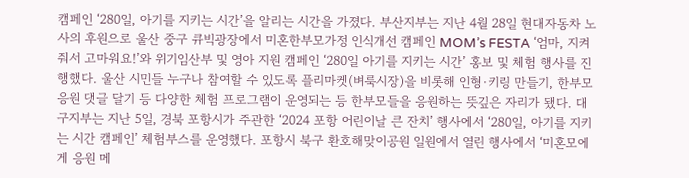캠페인 ‘280일, 아기를 지키는 시간’을 알리는 시간을 가졌다. 부산지부는 지난 4월 28일 현대자동차 노사의 후원으로 울산 중구 큐빅광장에서 미혼한부모가정 인식개선 캠페인 MOM’s FESTA ‘엄마, 지켜줘서 고마워요!’와 위기임산부 및 영아 지원 캠페인 ‘280일 아기를 지키는 시간’ 홍보 및 체험 행사를 진행했다. 울산 시민들 누구나 참여할 수 있도록 플리마켓(벼룩시장)을 비롯해 인형·키링 만들기, 한부모 응원 댓글 달기 등 다양한 체험 프로그램이 운영되는 등 한부모들을 응원하는 뜻깊은 자리가 됐다. 대구지부는 지난 5일, 경북 포항시가 주관한 ‘2024 포항 어린이날 큰 잔치’ 행사에서 ‘280일, 아기를 지키는 시간 캠페인’ 체험부스를 운영했다. 포항시 북구 환호해맞이공원 일원에서 열린 행사에서 ‘미혼모에게 응원 메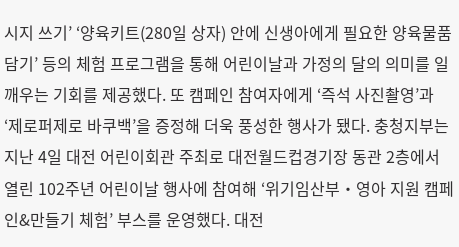시지 쓰기’ ‘양육키트(280일 상자) 안에 신생아에게 필요한 양육물품 담기’ 등의 체험 프로그램을 통해 어린이날과 가정의 달의 의미를 일깨우는 기회를 제공했다. 또 캠페인 참여자에게 ‘즉석 사진촬영’과 ‘제로퍼제로 바쿠백’을 증정해 더욱 풍성한 행사가 됐다. 충청지부는 지난 4일 대전 어린이회관 주최로 대전월드컵경기장 동관 2층에서 열린 102주년 어린이날 행사에 참여해 ‘위기임산부‧영아 지원 캠페인&만들기 체험’ 부스를 운영했다. 대전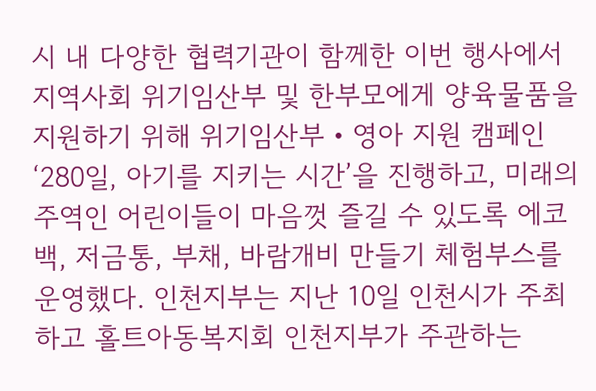시 내 다양한 협력기관이 함께한 이번 행사에서 지역사회 위기임산부 및 한부모에게 양육물품을 지원하기 위해 위기임산부‧영아 지원 캠페인 ‘280일, 아기를 지키는 시간’을 진행하고, 미래의 주역인 어린이들이 마음껏 즐길 수 있도록 에코백, 저금통, 부채, 바람개비 만들기 체험부스를 운영했다. 인천지부는 지난 10일 인천시가 주최하고 홀트아동복지회 인천지부가 주관하는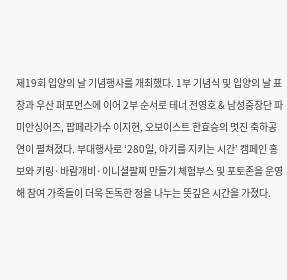제19회 입양의 날 기념행사를 개최했다. 1부 기념식 및 입양의 날 표창과 우산 퍼포먼스에 이어 2부 순서로 테너 전영호 & 남성중창단 파미안싱어즈, 팝페라가수 이지현, 오보이스트 한효승의 멋진 축하공연이 펼쳐졌다. 부대행사로 ‘280일, 아기를 지키는 시간’ 캠페인 홍보와 키링·바람개비·이니셜팔찌 만들기 체험부스 및 포토존을 운영해 참여 가족들이 더욱 돈독한 정을 나누는 뜻깊은 시간을 가졌다.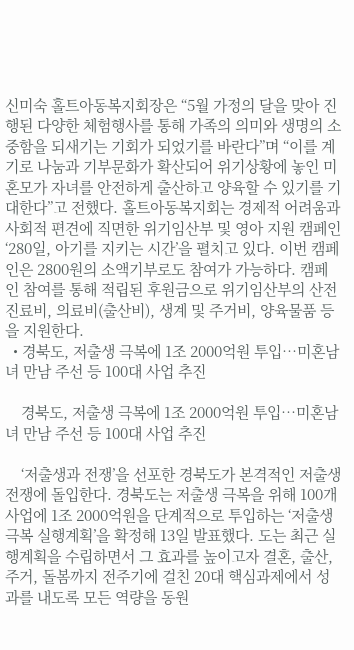신미숙 홀트아동복지회장은 “5월 가정의 달을 맞아 진행된 다양한 체험행사를 통해 가족의 의미와 생명의 소중함을 되새기는 기회가 되었기를 바란다”며 “이를 계기로 나눔과 기부문화가 확산되어 위기상황에 놓인 미혼모가 자녀를 안전하게 출산하고 양육할 수 있기를 기대한다”고 전했다. 홀트아동복지회는 경제적 어려움과 사회적 편견에 직면한 위기임산부 및 영아 지원 캠페인 ‘280일, 아기를 지키는 시간’을 펼치고 있다. 이번 캠페인은 2800원의 소액기부로도 참여가 가능하다. 캠페인 참여를 통해 적립된 후원금으로 위기임산부의 산전진료비, 의료비(출산비), 생계 및 주거비, 양육물품 등을 지원한다.
  • 경북도, 저출생 극복에 1조 2000억원 투입…미혼남녀 만남 주선 등 100대 사업 추진

    경북도, 저출생 극복에 1조 2000억원 투입…미혼남녀 만남 주선 등 100대 사업 추진

    ‘저출생과 전쟁’을 선포한 경북도가 본격적인 저출생 전쟁에 돌입한다. 경북도는 저출생 극복을 위해 100개 사업에 1조 2000억원을 단계적으로 투입하는 ‘저출생 극복 실행계획’을 확정해 13일 발표했다. 도는 최근 실행계획을 수립하면서 그 효과를 높이고자 결혼, 출산, 주거, 돌봄까지 전주기에 걸친 20대 핵심과제에서 성과를 내도록 모든 역량을 동원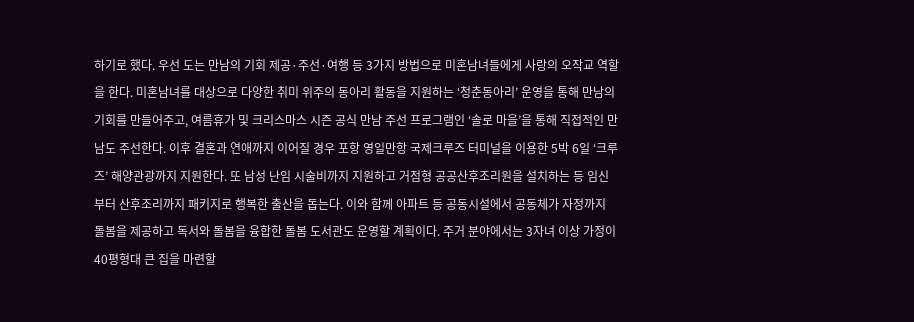하기로 했다. 우선 도는 만남의 기회 제공·주선·여행 등 3가지 방법으로 미혼남녀들에게 사랑의 오작교 역할을 한다. 미혼남녀를 대상으로 다양한 취미 위주의 동아리 활동을 지원하는 ‘청춘동아리’ 운영을 통해 만남의 기회를 만들어주고, 여름휴가 및 크리스마스 시즌 공식 만남 주선 프로그램인 ‘솔로 마을’을 통해 직접적인 만남도 주선한다. 이후 결혼과 연애까지 이어질 경우 포항 영일만항 국제크루즈 터미널을 이용한 5박 6일 ‘크루즈’ 해양관광까지 지원한다. 또 남성 난임 시술비까지 지원하고 거점형 공공산후조리원을 설치하는 등 임신부터 산후조리까지 패키지로 행복한 출산을 돕는다. 이와 함께 아파트 등 공동시설에서 공동체가 자정까지 돌봄을 제공하고 독서와 돌봄을 융합한 돌봄 도서관도 운영할 계획이다. 주거 분야에서는 3자녀 이상 가정이 40평형대 큰 집을 마련할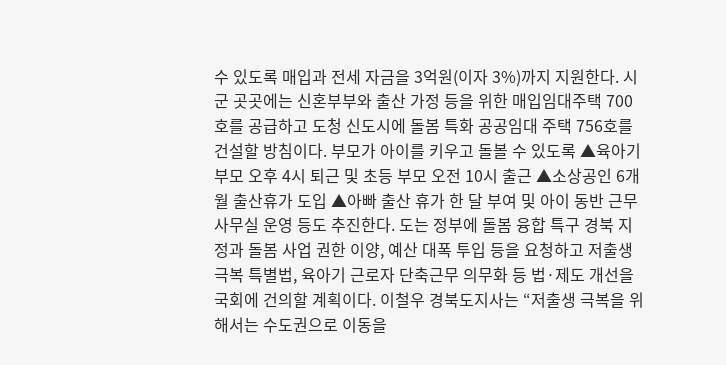수 있도록 매입과 전세 자금을 3억원(이자 3%)까지 지원한다. 시군 곳곳에는 신혼부부와 출산 가정 등을 위한 매입임대주택 700호를 공급하고 도청 신도시에 돌봄 특화 공공임대 주택 756호를 건설할 방침이다. 부모가 아이를 키우고 돌볼 수 있도록 ▲육아기 부모 오후 4시 퇴근 및 초등 부모 오전 10시 출근 ▲소상공인 6개월 출산휴가 도입 ▲아빠 출산 휴가 한 달 부여 및 아이 동반 근무 사무실 운영 등도 추진한다. 도는 정부에 돌봄 융합 특구 경북 지정과 돌봄 사업 권한 이양, 예산 대폭 투입 등을 요청하고 저출생 극복 특별법, 육아기 근로자 단축근무 의무화 등 법·제도 개선을 국회에 건의할 계획이다. 이철우 경북도지사는 “저출생 극복을 위해서는 수도권으로 이동을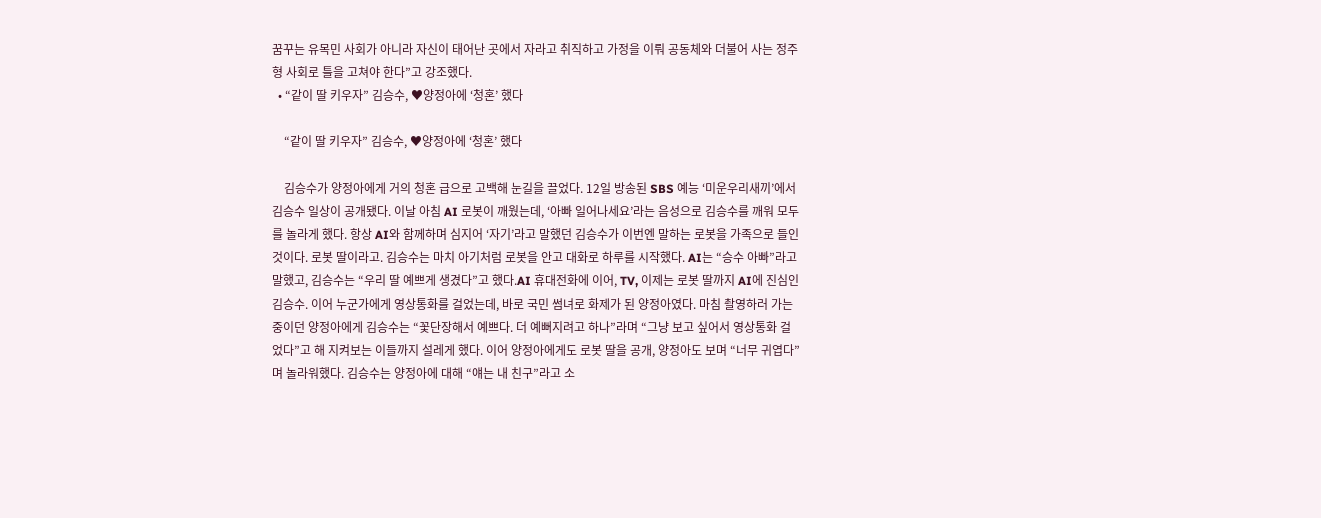꿈꾸는 유목민 사회가 아니라 자신이 태어난 곳에서 자라고 취직하고 가정을 이뤄 공동체와 더불어 사는 정주형 사회로 틀을 고쳐야 한다”고 강조했다.
  • “같이 딸 키우자” 김승수, ♥양정아에 ‘청혼’ 했다

    “같이 딸 키우자” 김승수, ♥양정아에 ‘청혼’ 했다

    김승수가 양정아에게 거의 청혼 급으로 고백해 눈길을 끌었다. 12일 방송된 SBS 예능 ‘미운우리새끼’에서 김승수 일상이 공개됐다. 이날 아침 AI 로봇이 깨웠는데, ‘아빠 일어나세요’라는 음성으로 김승수를 깨워 모두를 놀라게 했다. 항상 AI와 함께하며 심지어 ‘자기’라고 말했던 김승수가 이번엔 말하는 로봇을 가족으로 들인 것이다. 로봇 딸이라고. 김승수는 마치 아기처럼 로봇을 안고 대화로 하루를 시작했다. AI는 “승수 아빠”라고 말했고, 김승수는 “우리 딸 예쁘게 생겼다”고 했다.AI 휴대전화에 이어, TV, 이제는 로봇 딸까지 AI에 진심인 김승수. 이어 누군가에게 영상통화를 걸었는데, 바로 국민 썸녀로 화제가 된 양정아였다. 마침 촬영하러 가는 중이던 양정아에게 김승수는 “꽃단장해서 예쁘다. 더 예뻐지려고 하나”라며 “그냥 보고 싶어서 영상통화 걸었다”고 해 지켜보는 이들까지 설레게 했다. 이어 양정아에게도 로봇 딸을 공개, 양정아도 보며 “너무 귀엽다”며 놀라워했다. 김승수는 양정아에 대해 “얘는 내 친구”라고 소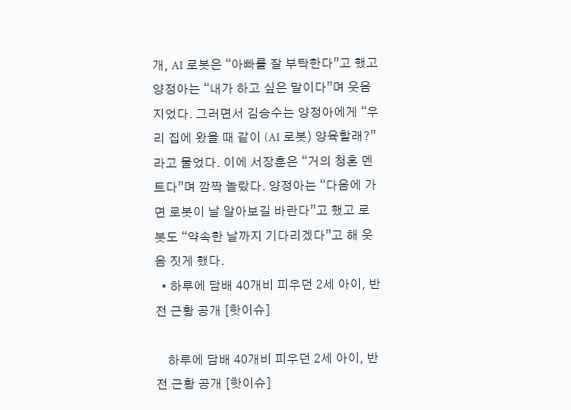개, AI 로봇은 “아빠를 잘 부탁한다”고 했고 양정아는 “내가 하고 싶은 말이다”며 웃음 지었다. 그러면서 김승수는 양정아에게 “우리 집에 왔을 때 같이 (AI 로봇) 양육할래?”라고 물었다. 이에 서장훈은 “거의 청혼 멘트다”며 깜짝 놀랐다. 양정아는 “다음에 가면 로봇이 날 알아보길 바란다”고 했고 로봇도 “약속한 날까지 기다리겠다”고 해 웃음 짓게 했다.
  • 하루에 담배 40개비 피우던 2세 아이, 반전 근황 공개 [핫이슈]

    하루에 담배 40개비 피우던 2세 아이, 반전 근황 공개 [핫이슈]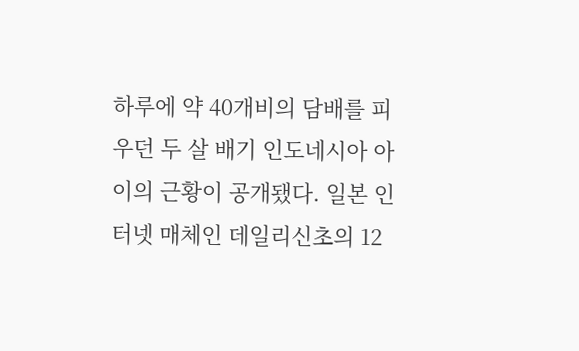하루에 약 40개비의 담배를 피우던 두 살 배기 인도네시아 아이의 근황이 공개됐다. 일본 인터넷 매체인 데일리신초의 12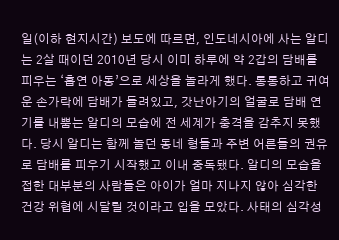일(이하 현지시간) 보도에 따르면, 인도네시아에 사는 알디는 2살 때이던 2010년 당시 이미 하루에 약 2갑의 담배를 피우는 ‘흡연 아동’으로 세상을 놀라게 했다. 통통하고 귀여운 손가락에 담배가 들려있고, 갓난아기의 얼굴로 담배 연기를 내뿜는 알디의 모습에 전 세계가 충격을 감추지 못했다. 당시 알디는 함께 놀던 동네 형들과 주변 어른들의 권유로 담배를 피우기 시작했고 이내 중독됐다. 알디의 모습을 접한 대부분의 사람들은 아이가 얼마 지나지 않아 심각한 건강 위협에 시달릴 것이라고 입을 모았다. 사태의 심각성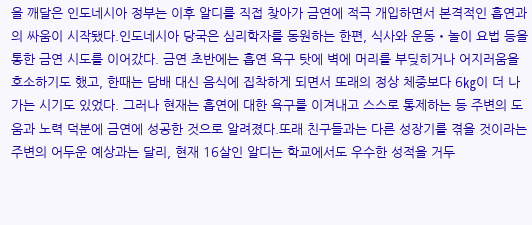을 깨달은 인도네시아 정부는 이후 알디를 직접 찾아가 금연에 적극 개입하면서 본격적인 흡연과의 싸움이 시작됐다.인도네시아 당국은 심리학자를 동원하는 한편, 식사와 운동‧놀이 요법 등을 통한 금연 시도를 이어갔다. 금연 초반에는 흡연 욕구 탓에 벽에 머리를 부딪히거나 어지러움을 호소하기도 했고, 한때는 담배 대신 음식에 집착하게 되면서 또래의 정상 체중보다 6㎏이 더 나가는 시기도 있었다. 그러나 현재는 흡연에 대한 욕구를 이겨내고 스스로 통제하는 등 주변의 도움과 노력 덕분에 금연에 성공한 것으로 알려졌다.또래 친구들과는 다른 성장기를 겪을 것이라는 주변의 어두운 예상과는 달리, 현재 16살인 알디는 학교에서도 우수한 성적을 거두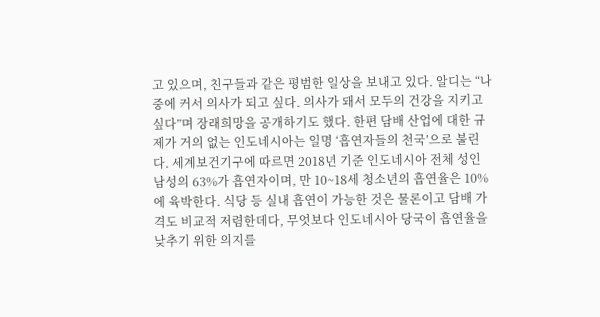고 있으며, 친구들과 같은 평범한 일상을 보내고 있다. 알디는 “나중에 커서 의사가 되고 싶다. 의사가 돼서 모두의 건강을 지키고 싶다”며 장래희망을 공개하기도 했다. 한편 담배 산업에 대한 규제가 거의 없는 인도네시아는 일명 ‘흡연자들의 천국’으로 불린다. 세계보건기구에 따르면 2018년 기준 인도네시아 전체 성인 남성의 63%가 흡연자이며, 만 10~18세 청소년의 흡연율은 10%에 육박한다. 식당 등 실내 흡연이 가능한 것은 물론이고 담배 가격도 비교적 저렴한데다, 무엇보다 인도네시아 당국이 흡연율을 낮추기 위한 의지를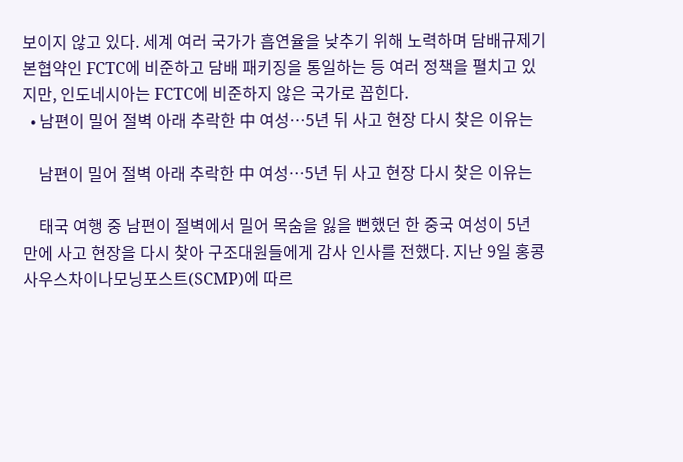보이지 않고 있다. 세계 여러 국가가 흡연율을 낮추기 위해 노력하며 담배규제기본협약인 FCTC에 비준하고 담배 패키징을 통일하는 등 여러 정책을 펼치고 있지만, 인도네시아는 FCTC에 비준하지 않은 국가로 꼽힌다.
  • 남편이 밀어 절벽 아래 추락한 中 여성…5년 뒤 사고 현장 다시 찾은 이유는

    남편이 밀어 절벽 아래 추락한 中 여성…5년 뒤 사고 현장 다시 찾은 이유는

    태국 여행 중 남편이 절벽에서 밀어 목숨을 잃을 뻔했던 한 중국 여성이 5년 만에 사고 현장을 다시 찾아 구조대원들에게 감사 인사를 전했다. 지난 9일 홍콩 사우스차이나모닝포스트(SCMP)에 따르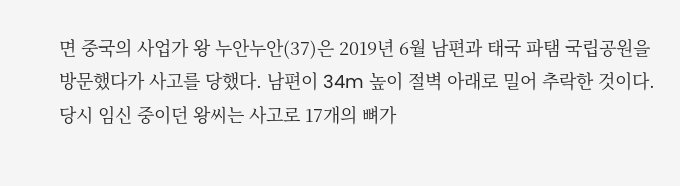면 중국의 사업가 왕 누안누안(37)은 2019년 6월 남편과 태국 파탬 국립공원을 방문했다가 사고를 당했다. 남편이 34m 높이 절벽 아래로 밀어 추락한 것이다. 당시 임신 중이던 왕씨는 사고로 17개의 뼈가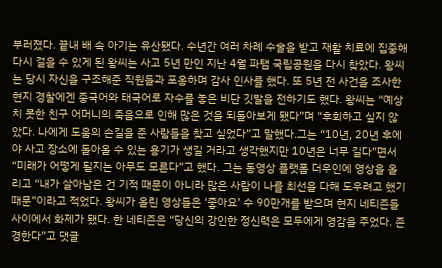부러졌다. 끝내 배 속 아기는 유산됐다. 수년간 여러 차례 수술을 받고 재활 치료에 집중해 다시 걸을 수 있게 된 왕씨는 사고 5년 만인 지난 4월 파탬 국립공원을 다시 찾았다. 왕씨는 당시 자신을 구조해준 직원들과 포옹하며 감사 인사를 했다. 또 5년 전 사건을 조사한 현지 경찰에겐 중국어와 태국어로 자수를 놓은 비단 깃발을 전하기도 했다. 왕씨는 “예상치 못한 친구 어머니의 죽음으로 인해 많은 것을 되돌아보게 됐다”며 “후회하고 싶지 않았다. 나에게 도움의 손길을 준 사람들을 찾고 싶었다”고 말했다.그는 “10년, 20년 후에야 사고 장소에 돌아올 수 있는 용기가 생길 거라고 생각했지만 10년은 너무 길다”면서 “미래가 어떻게 될지는 아무도 모른다”고 했다. 그는 동영상 플랫폼 더우인에 영상을 올리고 “내가 살아남은 건 기적 때문이 아니라 많은 사람이 나를 최선을 다해 도우려고 했기 때문”이라고 적었다. 왕씨가 올린 영상들은 ‘좋아요’ 수 90만개를 받으며 현지 네티즌들 사이에서 화제가 됐다. 한 네티즌은 “당신의 강인한 정신력은 모두에게 영감을 주었다. 존경한다”고 댓글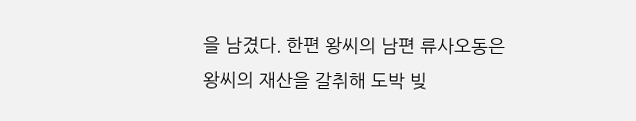을 남겼다. 한편 왕씨의 남편 류사오동은 왕씨의 재산을 갈취해 도박 빚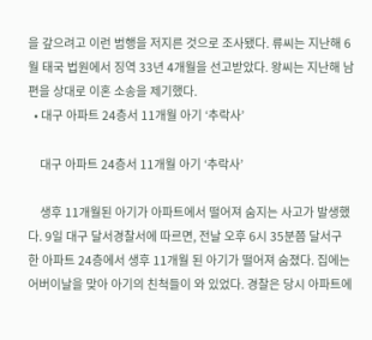을 갚으려고 이런 범행을 저지른 것으로 조사됐다. 류씨는 지난해 6월 태국 법원에서 징역 33년 4개월을 선고받았다. 왕씨는 지난해 남편을 상대로 이혼 소송을 제기했다.
  • 대구 아파트 24층서 11개월 아기 ‘추락사’

    대구 아파트 24층서 11개월 아기 ‘추락사’

    생후 11개월된 아기가 아파트에서 떨어져 숨지는 사고가 발생했다. 9일 대구 달서경찰서에 따르면, 전날 오후 6시 35분쯤 달서구 한 아파트 24층에서 생후 11개월 된 아기가 떨어져 숨졌다. 집에는 어버이날을 맞아 아기의 친척들이 와 있었다. 경찰은 당시 아파트에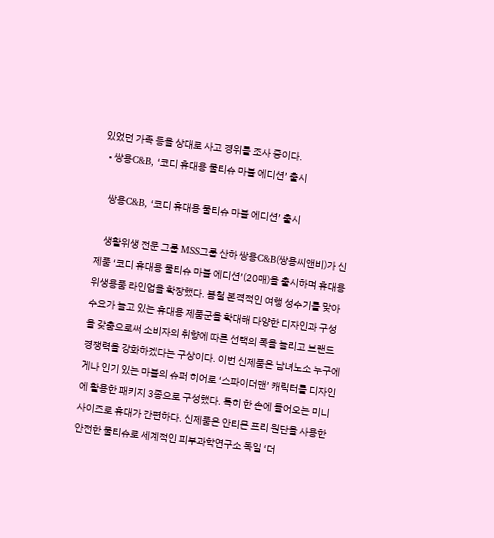있었던 가족 등을 상대로 사고 경위를 조사 중이다.
  • 쌍용C&B, ‘코디 휴대용 물티슈 마블 에디션’ 출시

    쌍용C&B, ‘코디 휴대용 물티슈 마블 에디션’ 출시

    생활위생 전문 그룹 MSS그룹 산하 쌍용C&B(쌍용씨앤비)가 신제품 ‘코디 휴대용 물티슈 마블 에디션’(20매)을 출시하며 휴대용 위생용품 라인업을 확장했다. 봄철 본격적인 여행 성수기를 맞아 수요가 늘고 있는 휴대용 제품군을 확대해 다양한 디자인과 구성을 갖춤으로써 소비자의 취향에 따른 선택의 폭을 늘리고 브랜드 경쟁력을 강화하겠다는 구상이다. 이번 신제품은 남녀노소 누구에게나 인기 있는 마블의 슈퍼 히어로 ‘스파이더맨’ 캐릭터를 디자인에 활용한 패키지 3종으로 구성했다. 특히 한 손에 들어오는 미니 사이즈로 휴대가 간편하다. 신제품은 안티몬 프리 원단을 사용한 안전한 물티슈로 세계적인 피부과학연구소 독일 ‘더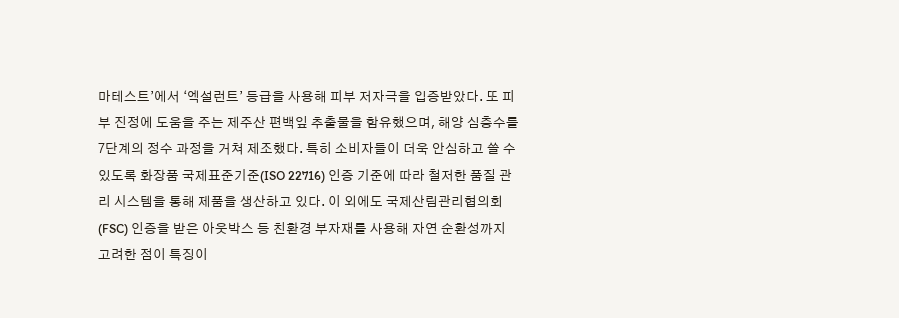마테스트’에서 ‘엑설런트’ 등급을 사용해 피부 저자극을 입증받았다. 또 피부 진정에 도움을 주는 제주산 편백잎 추출물을 함유했으며, 해양 심층수를 7단계의 정수 과정을 거쳐 제조했다. 특히 소비자들이 더욱 안심하고 쓸 수 있도록 화장품 국제표준기준(ISO 22716) 인증 기준에 따라 철저한 품질 관리 시스템을 통해 제품을 생산하고 있다. 이 외에도 국제산림관리협의회(FSC) 인증을 받은 아웃박스 등 친환경 부자재를 사용해 자연 순환성까지 고려한 점이 특징이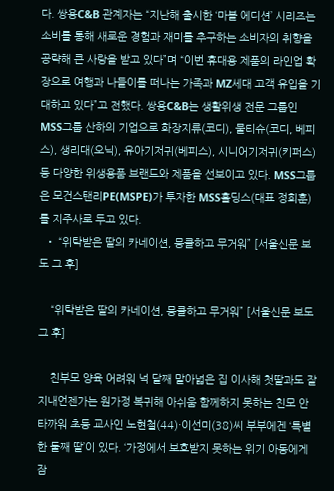다. 쌍용C&B 관계자는 “지난해 출시한 ‘마블 에디션’ 시리즈는 소비를 통해 새로운 경험과 재미를 추구하는 소비자의 취향을 공략해 큰 사랑을 받고 있다”며 “이번 휴대용 제품의 라인업 확장으로 여행과 나들이를 떠나는 가족과 MZ세대 고객 유입을 기대하고 있다”고 전했다. 쌍용C&B는 생활위생 전문 그룹인 MSS그룹 산하의 기업으로 화장지류(코디), 물티슈(코디, 베피스), 생리대(오닉), 유아기저귀(베피스), 시니어기저귀(키퍼스) 등 다양한 위생용품 브랜드와 제품을 선보이고 있다. MSS그룹은 모건스탠리PE(MSPE)가 투자한 MSS홀딩스(대표 정회훈)를 지주사로 두고 있다.
  • “위탁받은 딸의 카네이션, 뭉클하고 무거워” [서울신문 보도 그 후]

    “위탁받은 딸의 카네이션, 뭉클하고 무거워” [서울신문 보도 그 후]

    친부모 양육 어려워 넉 달째 맡아넓은 집 이사해 첫딸과도 잘 지내언젠가는 원가정 복귀해 아쉬움 함께하지 못하는 친모 안타까워 초등 교사인 노현철(44)·이선미(38)씨 부부에겐 ‘특별한 둘째 딸’이 있다. ‘가정에서 보호받지 못하는 위기 아동에게 잠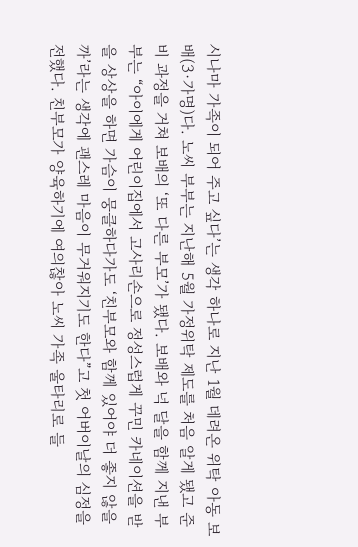시나마 가족이 되어 주고 싶다’는 생각 하나로 지난 1월 데려온 위탁 아동 보배(3·가명)다. 노씨 부부는 지난해 5월 가정위탁 제도를 처음 알게 됐고 준비 과정을 거쳐 보배의 ‘또 다른 부모’가 됐다. 보배와 넉 달을 함께 지낸 부부는 “아이에게 어린이집에서 고사리손으로 정성스럽게 꾸민 카네이션을 받을 상상을 하면 가슴이 뭉클하다가도 ‘친부모와 함께 있어야 더 좋지 않을까’라는 생각에 괜스레 마음이 무거워지기도 한다”고 첫 어버이날의 심정을 전했다. 친부모가 양육하기에 여의찮아 노씨 가족 울타리로 들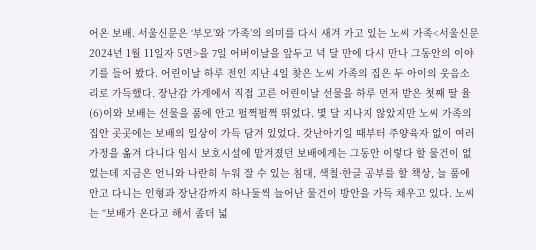어온 보배. 서울신문은 ‘부모’와 ‘가족’의 의미를 다시 새겨 가고 있는 노씨 가족<서울신문 2024년 1월 11일자 5면>을 7일 어버이날을 앞두고 넉 달 만에 다시 만나 그동안의 이야기를 들어 봤다. 어린이날 하루 전인 지난 4일 찾은 노씨 가족의 집은 두 아이의 웃음소리로 가득했다. 장난감 가게에서 직접 고른 어린이날 선물을 하루 먼저 받은 첫째 딸 율(6)이와 보배는 선물을 품에 안고 펄쩍펄쩍 뛰었다. 몇 달 지나지 않았지만 노씨 가족의 집안 곳곳에는 보배의 일상이 가득 담겨 있었다. 갓난아기일 때부터 주양육자 없이 여러 가정을 옮겨 다니다 임시 보호시설에 맡겨졌던 보배에게는 그동안 이렇다 할 물건이 없었는데 지금은 언니와 나란히 누워 잘 수 있는 침대, 색칠·한글 공부를 할 책상, 늘 품에 안고 다니는 인형과 장난감까지 하나둘씩 늘어난 물건이 방안을 가득 채우고 있다. 노씨는 “보배가 온다고 해서 좀더 넓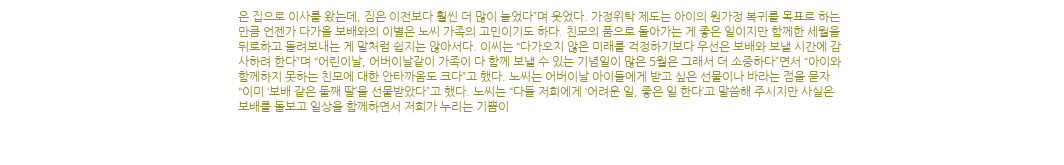은 집으로 이사를 왔는데, 짐은 이전보다 훨씬 더 많이 늘었다”며 웃었다. 가정위탁 제도는 아이의 원가정 복귀를 목표로 하는 만큼 언젠가 다가올 보배와의 이별은 노씨 가족의 고민이기도 하다. 친모의 품으로 돌아가는 게 좋은 일이지만 함께한 세월을 뒤로하고 돌려보내는 게 말처럼 쉽지는 않아서다. 이씨는 “다가오지 않은 미래를 걱정하기보다 우선은 보배와 보낼 시간에 감사하려 한다”며 “어린이날, 어버이날같이 가족이 다 함께 보낼 수 있는 기념일이 많은 5월은 그래서 더 소중하다”면서 “아이와 함께하지 못하는 친모에 대한 안타까움도 크다”고 했다. 노씨는 어버이날 아이들에게 받고 싶은 선물이나 바라는 점을 묻자 “이미 ‘보배 같은 둘째 딸’을 선물받았다”고 했다. 노씨는 “다들 저희에게 ‘어려운 일, 좋은 일 한다’고 말씀해 주시지만 사실은 보배를 돌보고 일상을 함께하면서 저희가 누리는 기쁨이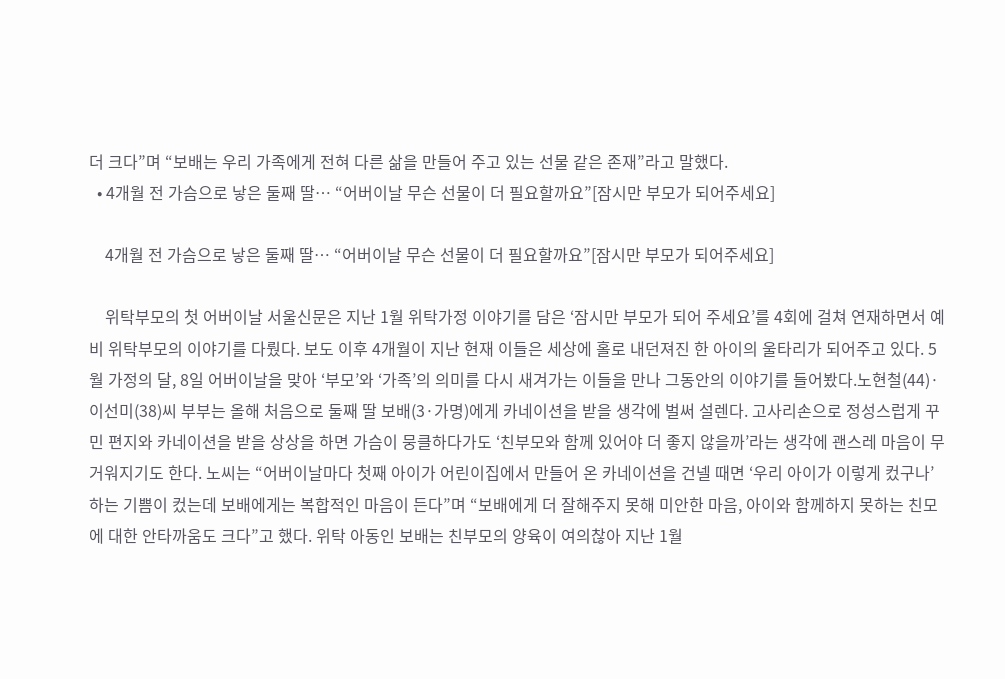더 크다”며 “보배는 우리 가족에게 전혀 다른 삶을 만들어 주고 있는 선물 같은 존재”라고 말했다.
  • 4개월 전 가슴으로 낳은 둘째 딸… “어버이날 무슨 선물이 더 필요할까요”[잠시만 부모가 되어주세요]

    4개월 전 가슴으로 낳은 둘째 딸… “어버이날 무슨 선물이 더 필요할까요”[잠시만 부모가 되어주세요]

    위탁부모의 첫 어버이날 서울신문은 지난 1월 위탁가정 이야기를 담은 ‘잠시만 부모가 되어 주세요’를 4회에 걸쳐 연재하면서 예비 위탁부모의 이야기를 다뤘다. 보도 이후 4개월이 지난 현재 이들은 세상에 홀로 내던져진 한 아이의 울타리가 되어주고 있다. 5월 가정의 달, 8일 어버이날을 맞아 ‘부모’와 ‘가족’의 의미를 다시 새겨가는 이들을 만나 그동안의 이야기를 들어봤다.노현철(44)·이선미(38)씨 부부는 올해 처음으로 둘째 딸 보배(3·가명)에게 카네이션을 받을 생각에 벌써 설렌다. 고사리손으로 정성스럽게 꾸민 편지와 카네이션을 받을 상상을 하면 가슴이 뭉클하다가도 ‘친부모와 함께 있어야 더 좋지 않을까’라는 생각에 괜스레 마음이 무거워지기도 한다. 노씨는 “어버이날마다 첫째 아이가 어린이집에서 만들어 온 카네이션을 건넬 때면 ‘우리 아이가 이렇게 컸구나’ 하는 기쁨이 컸는데 보배에게는 복합적인 마음이 든다”며 “보배에게 더 잘해주지 못해 미안한 마음, 아이와 함께하지 못하는 친모에 대한 안타까움도 크다”고 했다. 위탁 아동인 보배는 친부모의 양육이 여의찮아 지난 1월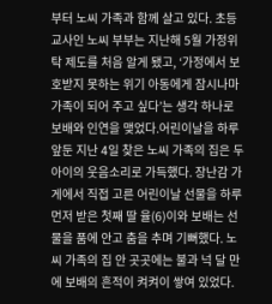부터 노씨 가족과 함께 살고 있다. 초등 교사인 노씨 부부는 지난해 5월 가정위탁 제도를 처음 알게 됐고, ‘가정에서 보호받지 못하는 위기 아동에게 잠시나마 가족이 되어 주고 싶다’는 생각 하나로 보배와 인연을 맺었다.어린이날을 하루 앞둔 지난 4일 찾은 노씨 가족의 집은 두 아이의 웃음소리로 가득했다. 장난감 가게에서 직접 고른 어린이날 선물을 하루 먼저 받은 첫째 딸 율(6)이와 보배는 선물을 품에 안고 춤을 추며 기뻐했다. 노씨 가족의 집 안 곳곳에는 불과 넉 달 만에 보배의 흔적이 켜켜이 쌓여 있었다.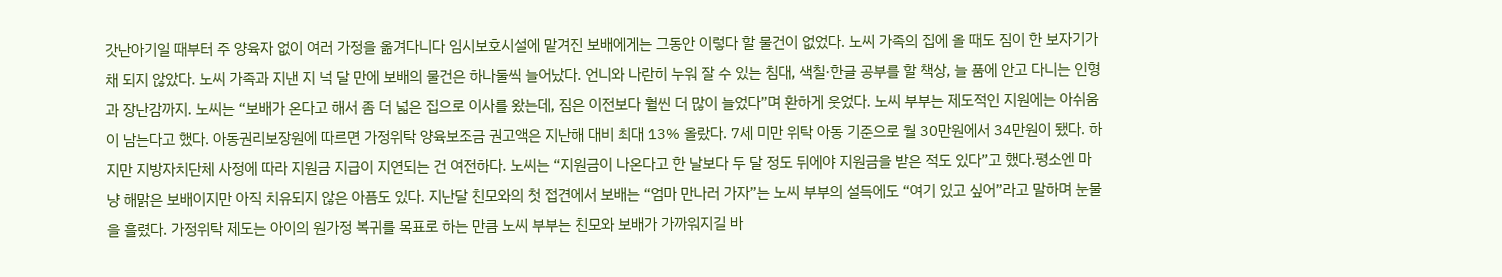갓난아기일 때부터 주 양육자 없이 여러 가정을 옮겨다니다 임시보호시설에 맡겨진 보배에게는 그동안 이렇다 할 물건이 없었다. 노씨 가족의 집에 올 때도 짐이 한 보자기가 채 되지 않았다. 노씨 가족과 지낸 지 넉 달 만에 보배의 물건은 하나둘씩 늘어났다. 언니와 나란히 누워 잘 수 있는 침대, 색칠·한글 공부를 할 책상, 늘 품에 안고 다니는 인형과 장난감까지. 노씨는 “보배가 온다고 해서 좀 더 넓은 집으로 이사를 왔는데, 짐은 이전보다 훨씬 더 많이 늘었다”며 환하게 웃었다. 노씨 부부는 제도적인 지원에는 아쉬움이 남는다고 했다. 아동권리보장원에 따르면 가정위탁 양육보조금 권고액은 지난해 대비 최대 13% 올랐다. 7세 미만 위탁 아동 기준으로 월 30만원에서 34만원이 됐다. 하지만 지방자치단체 사정에 따라 지원금 지급이 지연되는 건 여전하다. 노씨는 “지원금이 나온다고 한 날보다 두 달 정도 뒤에야 지원금을 받은 적도 있다”고 했다.평소엔 마냥 해맑은 보배이지만 아직 치유되지 않은 아픔도 있다. 지난달 친모와의 첫 접견에서 보배는 “엄마 만나러 가자”는 노씨 부부의 설득에도 “여기 있고 싶어”라고 말하며 눈물을 흘렸다. 가정위탁 제도는 아이의 원가정 복귀를 목표로 하는 만큼 노씨 부부는 친모와 보배가 가까워지길 바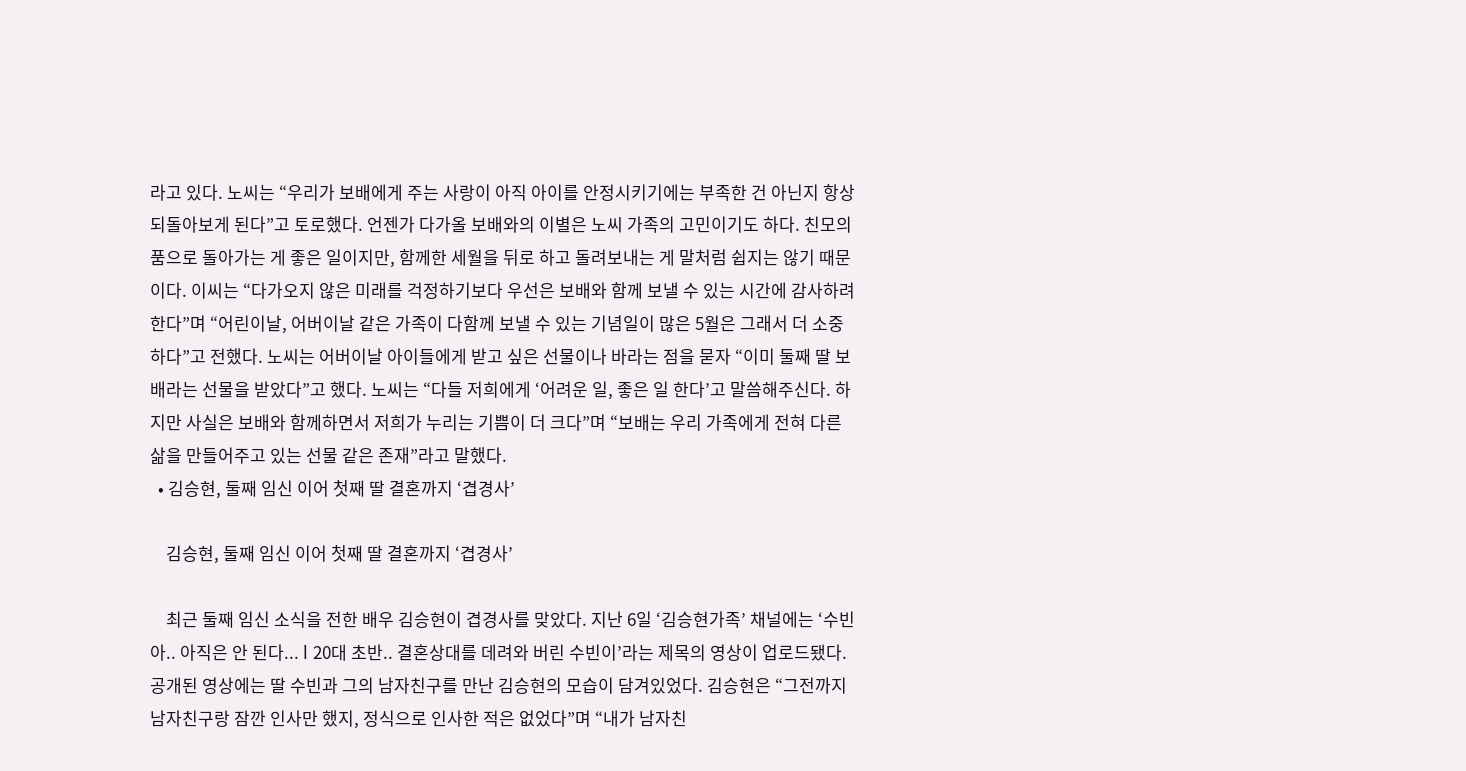라고 있다. 노씨는 “우리가 보배에게 주는 사랑이 아직 아이를 안정시키기에는 부족한 건 아닌지 항상 되돌아보게 된다”고 토로했다. 언젠가 다가올 보배와의 이별은 노씨 가족의 고민이기도 하다. 친모의 품으로 돌아가는 게 좋은 일이지만, 함께한 세월을 뒤로 하고 돌려보내는 게 말처럼 쉽지는 않기 때문이다. 이씨는 “다가오지 않은 미래를 걱정하기보다 우선은 보배와 함께 보낼 수 있는 시간에 감사하려 한다”며 “어린이날, 어버이날 같은 가족이 다함께 보낼 수 있는 기념일이 많은 5월은 그래서 더 소중하다”고 전했다. 노씨는 어버이날 아이들에게 받고 싶은 선물이나 바라는 점을 묻자 “이미 둘째 딸 보배라는 선물을 받았다”고 했다. 노씨는 “다들 저희에게 ‘어려운 일, 좋은 일 한다’고 말씀해주신다. 하지만 사실은 보배와 함께하면서 저희가 누리는 기쁨이 더 크다”며 “보배는 우리 가족에게 전혀 다른 삶을 만들어주고 있는 선물 같은 존재”라고 말했다.
  • 김승현, 둘째 임신 이어 첫째 딸 결혼까지 ‘겹경사’

    김승현, 둘째 임신 이어 첫째 딸 결혼까지 ‘겹경사’

    최근 둘째 임신 소식을 전한 배우 김승현이 겹경사를 맞았다. 지난 6일 ‘김승현가족’ 채널에는 ‘수빈아.. 아직은 안 된다... l 20대 초반.. 결혼상대를 데려와 버린 수빈이’라는 제목의 영상이 업로드됐다. 공개된 영상에는 딸 수빈과 그의 남자친구를 만난 김승현의 모습이 담겨있었다. 김승현은 “그전까지 남자친구랑 잠깐 인사만 했지, 정식으로 인사한 적은 없었다”며 “내가 남자친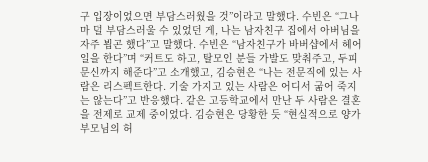구 입장이었으면 부담스러웠을 것”이라고 말했다. 수빈은 “그나마 덜 부담스러울 수 있었던 게, 나는 남자친구 집에서 아버님을 자주 뵙곤 했다”고 말했다. 수빈은 “남자친구가 바버샵에서 헤어 일을 한다”며 “커트도 하고, 탈모인 분들 가발도 맞춰주고, 두피 문신까지 해준다”고 소개했고, 김승현은 “나는 전문직에 있는 사람은 리스펙트한다. 기술 가지고 있는 사람은 어디서 굶어 죽지는 않는다”고 반응했다. 같은 고등학교에서 만난 두 사람은 결혼을 전제로 교제 중이었다. 김승현은 당황한 듯 “현실적으로 양가 부모님의 허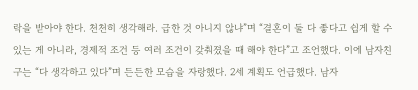락을 받아야 한다. 천천히 생각해라. 급한 것 아니지 않냐”며 “결혼이 둘 다 좋다고 쉽게 할 수 있는 게 아니라, 경제적 조건 등 여러 조건이 갖춰졌을 때 해야 한다”고 조언했다. 이에 남자친구는 “다 생각하고 있다”며 든든한 모습을 자랑했다. 2세 계획도 언급했다. 남자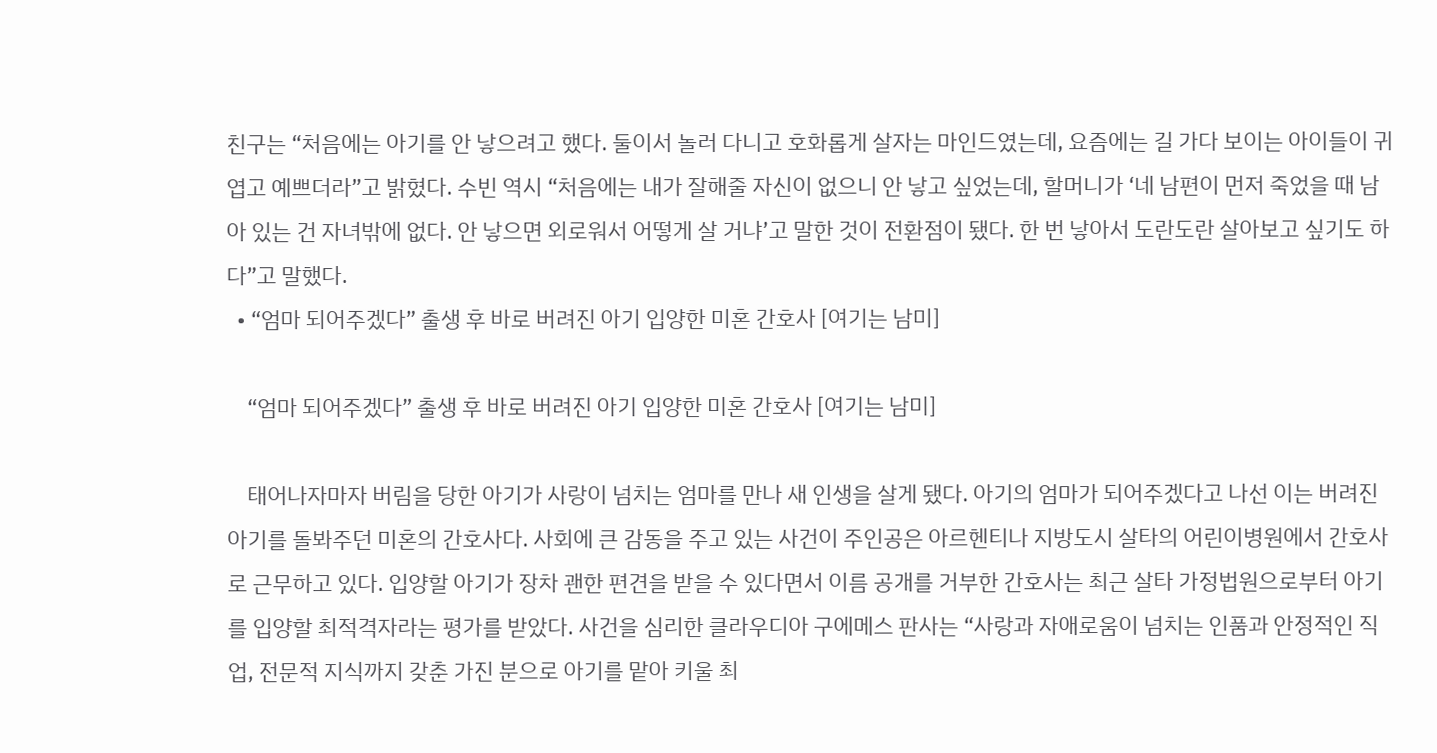친구는 “처음에는 아기를 안 낳으려고 했다. 둘이서 놀러 다니고 호화롭게 살자는 마인드였는데, 요즘에는 길 가다 보이는 아이들이 귀엽고 예쁘더라”고 밝혔다. 수빈 역시 “처음에는 내가 잘해줄 자신이 없으니 안 낳고 싶었는데, 할머니가 ‘네 남편이 먼저 죽었을 때 남아 있는 건 자녀밖에 없다. 안 낳으면 외로워서 어떻게 살 거냐’고 말한 것이 전환점이 됐다. 한 번 낳아서 도란도란 살아보고 싶기도 하다”고 말했다.
  • “엄마 되어주겠다” 출생 후 바로 버려진 아기 입양한 미혼 간호사 [여기는 남미]

    “엄마 되어주겠다” 출생 후 바로 버려진 아기 입양한 미혼 간호사 [여기는 남미]

    태어나자마자 버림을 당한 아기가 사랑이 넘치는 엄마를 만나 새 인생을 살게 됐다. 아기의 엄마가 되어주겠다고 나선 이는 버려진 아기를 돌봐주던 미혼의 간호사다. 사회에 큰 감동을 주고 있는 사건이 주인공은 아르헨티나 지방도시 살타의 어린이병원에서 간호사로 근무하고 있다. 입양할 아기가 장차 괜한 편견을 받을 수 있다면서 이름 공개를 거부한 간호사는 최근 살타 가정법원으로부터 아기를 입양할 최적격자라는 평가를 받았다. 사건을 심리한 클라우디아 구에메스 판사는 “사랑과 자애로움이 넘치는 인품과 안정적인 직업, 전문적 지식까지 갖춘 가진 분으로 아기를 맡아 키울 최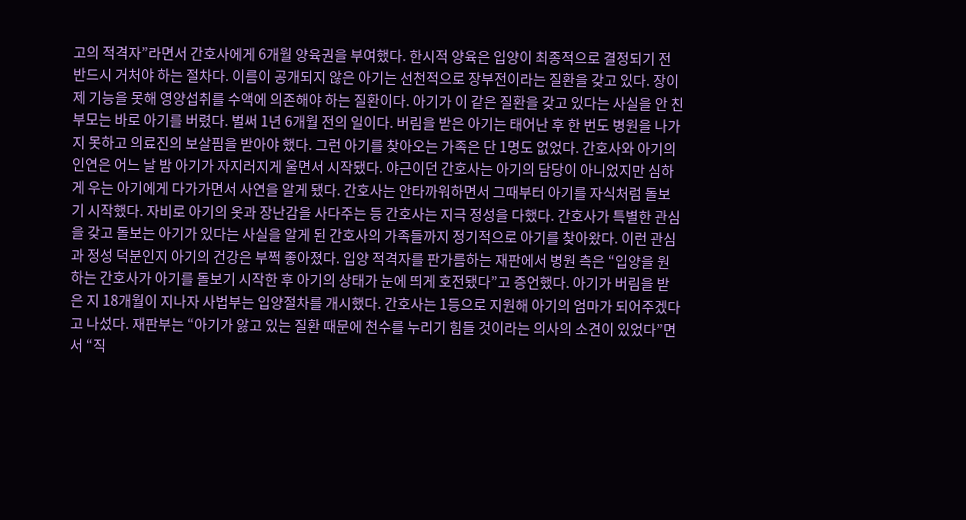고의 적격자”라면서 간호사에게 6개월 양육권을 부여했다. 한시적 양육은 입양이 최종적으로 결정되기 전 반드시 거처야 하는 절차다. 이름이 공개되지 않은 아기는 선천적으로 장부전이라는 질환을 갖고 있다. 장이 제 기능을 못해 영양섭취를 수액에 의존해야 하는 질환이다. 아기가 이 같은 질환을 갖고 있다는 사실을 안 친부모는 바로 아기를 버렸다. 벌써 1년 6개월 전의 일이다. 버림을 받은 아기는 태어난 후 한 번도 병원을 나가지 못하고 의료진의 보살핌을 받아야 했다. 그런 아기를 찾아오는 가족은 단 1명도 없었다. 간호사와 아기의 인연은 어느 날 밤 아기가 자지러지게 울면서 시작됐다. 야근이던 간호사는 아기의 담당이 아니었지만 심하게 우는 아기에게 다가가면서 사연을 알게 됐다. 간호사는 안타까워하면서 그때부터 아기를 자식처럼 돌보기 시작했다. 자비로 아기의 옷과 장난감을 사다주는 등 간호사는 지극 정성을 다했다. 간호사가 특별한 관심을 갖고 돌보는 아기가 있다는 사실을 알게 된 간호사의 가족들까지 정기적으로 아기를 찾아왔다. 이런 관심과 정성 덕분인지 아기의 건강은 부쩍 좋아졌다. 입양 적격자를 판가름하는 재판에서 병원 측은 “입양을 원하는 간호사가 아기를 돌보기 시작한 후 아기의 상태가 눈에 띄게 호전됐다”고 증언했다. 아기가 버림을 받은 지 18개월이 지나자 사법부는 입양절차를 개시했다. 간호사는 1등으로 지원해 아기의 엄마가 되어주겠다고 나섰다. 재판부는 “아기가 앓고 있는 질환 때문에 천수를 누리기 힘들 것이라는 의사의 소견이 있었다”면서 “직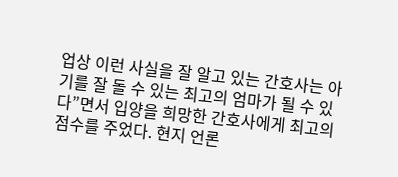업상 이런 사실을 잘 알고 있는 간호사는 아기를 잘 돌 수 있는 최고의 엄마가 될 수 있다”면서 입양을 희망한 간호사에게 최고의 점수를 주었다. 현지 언론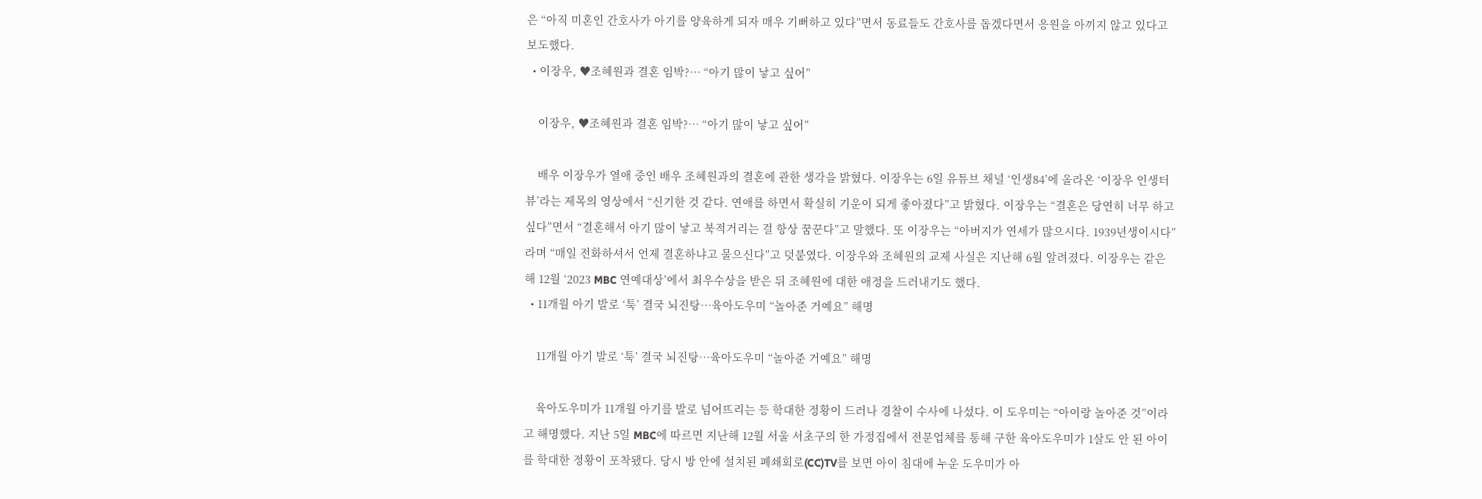은 “아직 미혼인 간호사가 아기를 양육하게 되자 매우 기뻐하고 있다”면서 동료들도 간호사를 돕겠다면서 응원을 아끼지 않고 있다고 보도했다.
  • 이장우, ♥조혜원과 결혼 임박?… “아기 많이 낳고 싶어”

    이장우, ♥조혜원과 결혼 임박?… “아기 많이 낳고 싶어”

    배우 이장우가 열애 중인 배우 조혜원과의 결혼에 관한 생각을 밝혔다. 이장우는 6일 유튜브 채널 ‘인생84’에 올라온 ‘이장우 인생터뷰’라는 제목의 영상에서 “신기한 것 같다. 연애를 하면서 확실히 기운이 되게 좋아졌다”고 밝혔다. 이장우는 “결혼은 당연히 너무 하고 싶다”면서 “결혼해서 아기 많이 낳고 북적거리는 걸 항상 꿈꾼다”고 말했다. 또 이장우는 “아버지가 연세가 많으시다. 1939년생이시다”라며 “매일 전화하셔서 언제 결혼하냐고 물으신다”고 덧붙였다. 이장우와 조혜원의 교제 사실은 지난해 6월 알려졌다. 이장우는 같은 해 12월 ‘2023 MBC 연예대상’에서 최우수상을 받은 뒤 조혜원에 대한 애정을 드러내기도 했다.
  • 11개월 아기 발로 ‘툭’ 결국 뇌진탕…육아도우미 “놀아준 거예요” 해명

    11개월 아기 발로 ‘툭’ 결국 뇌진탕…육아도우미 “놀아준 거예요” 해명

    육아도우미가 11개월 아기를 발로 넘어뜨리는 등 학대한 정황이 드러나 경찰이 수사에 나섰다. 이 도우미는 “아이랑 놀아준 것”이라고 해명했다. 지난 5일 MBC에 따르면 지난해 12월 서울 서초구의 한 가정집에서 전문업체를 통해 구한 육아도우미가 1살도 안 된 아이를 학대한 정황이 포착됐다. 당시 방 안에 설치된 폐쇄회로(CC)TV를 보면 아이 침대에 누운 도우미가 아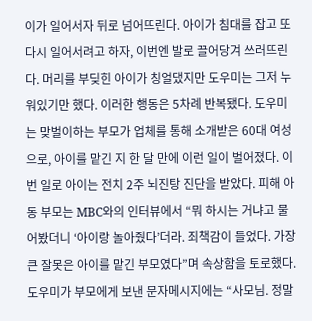이가 일어서자 뒤로 넘어뜨린다. 아이가 침대를 잡고 또 다시 일어서려고 하자, 이번엔 발로 끌어당겨 쓰러뜨린다. 머리를 부딪힌 아이가 칭얼댔지만 도우미는 그저 누워있기만 했다. 이러한 행동은 5차례 반복됐다. 도우미는 맞벌이하는 부모가 업체를 통해 소개받은 60대 여성으로, 아이를 맡긴 지 한 달 만에 이런 일이 벌어졌다. 이번 일로 아이는 전치 2주 뇌진탕 진단을 받았다. 피해 아동 부모는 MBC와의 인터뷰에서 “뭐 하시는 거냐고 물어봤더니 ‘아이랑 놀아줬다’더라. 죄책감이 들었다. 가장 큰 잘못은 아이를 맡긴 부모였다”며 속상함을 토로했다. 도우미가 부모에게 보낸 문자메시지에는 “사모님. 정말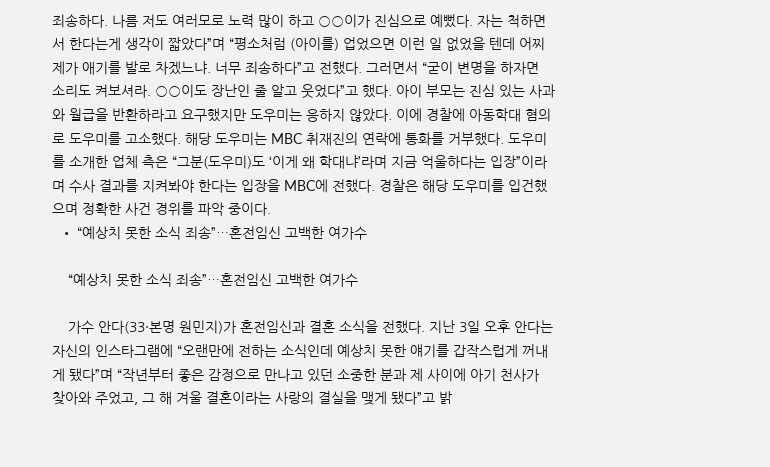죄송하다. 나름 저도 여러모로 노력 많이 하고 ○○이가 진심으로 예뻤다. 자는 척하면서 한다는게 생각이 짧았다”며 “평소처럼 (아이를) 업었으면 이런 일 없었을 텐데 어찌 제가 애기를 발로 차겠느냐. 너무 죄송하다”고 전했다. 그러면서 “굳이 변명을 하자면 소리도 켜보셔라. ○○이도 장난인 줄 알고 웃었다”고 했다. 아이 부모는 진심 있는 사과와 월급을 반환하라고 요구했지만 도우미는 응하지 않았다. 이에 경찰에 아동학대 혐의로 도우미를 고소했다. 해당 도우미는 MBC 취재진의 연락에 통화를 거부했다. 도우미를 소개한 업체 측은 “그분(도우미)도 ‘이게 왜 학대냐’라며 지금 억울하다는 입장”이라며 수사 결과를 지켜봐야 한다는 입장을 MBC에 전했다. 경찰은 해당 도우미를 입건했으며 정확한 사건 경위를 파악 중이다.
  • “예상치 못한 소식 죄송”…혼전임신 고백한 여가수

    “예상치 못한 소식 죄송”…혼전임신 고백한 여가수

    가수 안다(33·본명 원민지)가 혼전임신과 결혼 소식을 전했다. 지난 3일 오후 안다는 자신의 인스타그램에 “오랜만에 전하는 소식인데 예상치 못한 얘기를 갑작스럽게 꺼내게 됐다”며 “작년부터 좋은 감정으로 만나고 있던 소중한 분과 제 사이에 아기 천사가 찾아와 주었고, 그 해 겨울 결혼이라는 사랑의 결실을 맺게 됐다”고 밝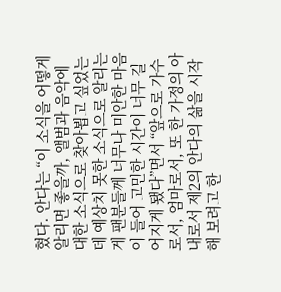혔다. 안다는 “이 소식을 어떻게 알리면 좋을까, 앨범과 음악에 대한 소식으로 찾아뵙고 싶었는데 예상치 못한 소식으로 알리는 게 팬분들께 너무나 미안한 마음이 들어 고민한 시간이 너무 길어지게 됐다”면서 “앞으로 가수로서, 엄마로서, 또 한 가정의 아내로서 제2의 안다의 삶을 시작해 보려고 한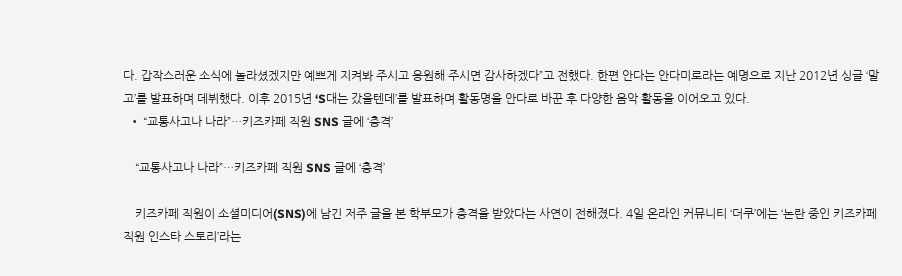다. 갑작스러운 소식에 놀라셨겠지만 예쁘게 지켜봐 주시고 응원해 주시면 감사하겠다”고 전했다. 한편 안다는 안다미로라는 예명으로 지난 2012년 싱글 ‘말고’를 발표하며 데뷔했다. 이후 2015년 ‘S대는 갔을텐데’를 발표하며 활동명을 안다로 바꾼 후 다양한 음악 활동을 이어오고 있다.
  • “교통사고나 나라”…키즈카페 직원 SNS 글에 ‘충격’

    “교통사고나 나라”…키즈카페 직원 SNS 글에 ‘충격’

    키즈카페 직원이 소셜미디어(SNS)에 남긴 저주 글을 본 학부모가 충격을 받았다는 사연이 전해졌다. 4일 온라인 커뮤니티 ‘더쿠’에는 ‘논란 중인 키즈카페 직원 인스타 스토리’라는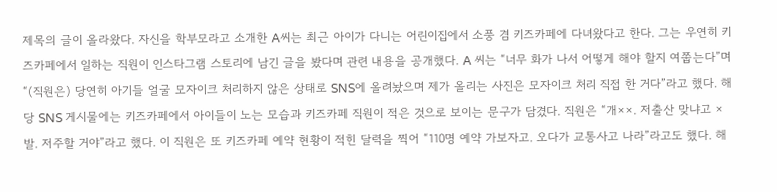제목의 글이 올라왔다. 자신을 학부모라고 소개한 A씨는 최근 아이가 다니는 어린이집에서 소풍 겸 키즈카페에 다녀왔다고 한다. 그는 우연히 키즈카페에서 일하는 직원이 인스타그램 스토리에 남긴 글을 봤다며 관련 내용을 공개했다. A 씨는 “너무 화가 나서 어떻게 해야 할지 여쭙는다”며 “(직원은) 당연히 아기들 얼굴 모자이크 처리하지 않은 상태로 SNS에 올려놨으며 제가 올리는 사진은 모자이크 처리 직접 한 거다”라고 했다. 해당 SNS 게시물에는 키즈카페에서 아이들이 노는 모습과 키즈카페 직원이 적은 것으로 보이는 문구가 담겼다. 직원은 “개××. 저출산 맞냐고 ×발. 저주할 거야”라고 했다. 이 직원은 또 키즈카페 예약 현황이 적힌 달력을 찍어 “110명 예약 가보자고. 오다가 교통사고 나라”라고도 했다. 해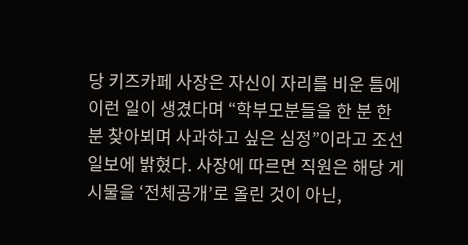당 키즈카페 사장은 자신이 자리를 비운 틈에 이런 일이 생겼다며 “학부모분들을 한 분 한 분 찾아뵈며 사과하고 싶은 심정”이라고 조선일보에 밝혔다. 사장에 따르면 직원은 해당 게시물을 ‘전체공개’로 올린 것이 아닌,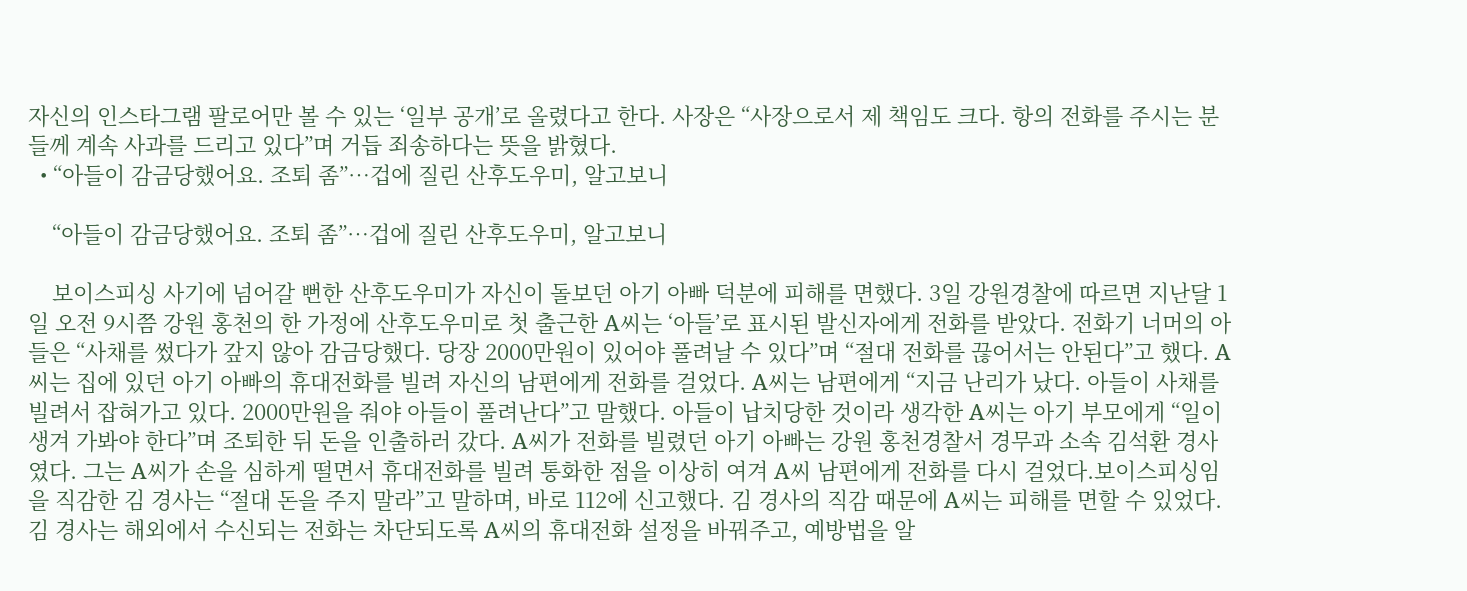자신의 인스타그램 팔로어만 볼 수 있는 ‘일부 공개’로 올렸다고 한다. 사장은 “사장으로서 제 책임도 크다. 항의 전화를 주시는 분들께 계속 사과를 드리고 있다”며 거듭 죄송하다는 뜻을 밝혔다.
  • “아들이 감금당했어요. 조퇴 좀”…겁에 질린 산후도우미, 알고보니

    “아들이 감금당했어요. 조퇴 좀”…겁에 질린 산후도우미, 알고보니

    보이스피싱 사기에 넘어갈 뻔한 산후도우미가 자신이 돌보던 아기 아빠 덕분에 피해를 면했다. 3일 강원경찰에 따르면 지난달 1일 오전 9시쯤 강원 홍천의 한 가정에 산후도우미로 첫 출근한 A씨는 ‘아들’로 표시된 발신자에게 전화를 받았다. 전화기 너머의 아들은 “사채를 썼다가 갚지 않아 감금당했다. 당장 2000만원이 있어야 풀려날 수 있다”며 “절대 전화를 끊어서는 안된다”고 했다. A씨는 집에 있던 아기 아빠의 휴대전화를 빌려 자신의 남편에게 전화를 걸었다. A씨는 남편에게 “지금 난리가 났다. 아들이 사채를 빌려서 잡혀가고 있다. 2000만원을 줘야 아들이 풀려난다”고 말했다. 아들이 납치당한 것이라 생각한 A씨는 아기 부모에게 “일이 생겨 가봐야 한다”며 조퇴한 뒤 돈을 인출하러 갔다. A씨가 전화를 빌렸던 아기 아빠는 강원 홍천경찰서 경무과 소속 김석환 경사였다. 그는 A씨가 손을 심하게 떨면서 휴대전화를 빌려 통화한 점을 이상히 여겨 A씨 남편에게 전화를 다시 걸었다.보이스피싱임을 직감한 김 경사는 “절대 돈을 주지 말라”고 말하며, 바로 112에 신고했다. 김 경사의 직감 때문에 A씨는 피해를 면할 수 있었다. 김 경사는 해외에서 수신되는 전화는 차단되도록 A씨의 휴대전화 설정을 바꿔주고, 예방법을 알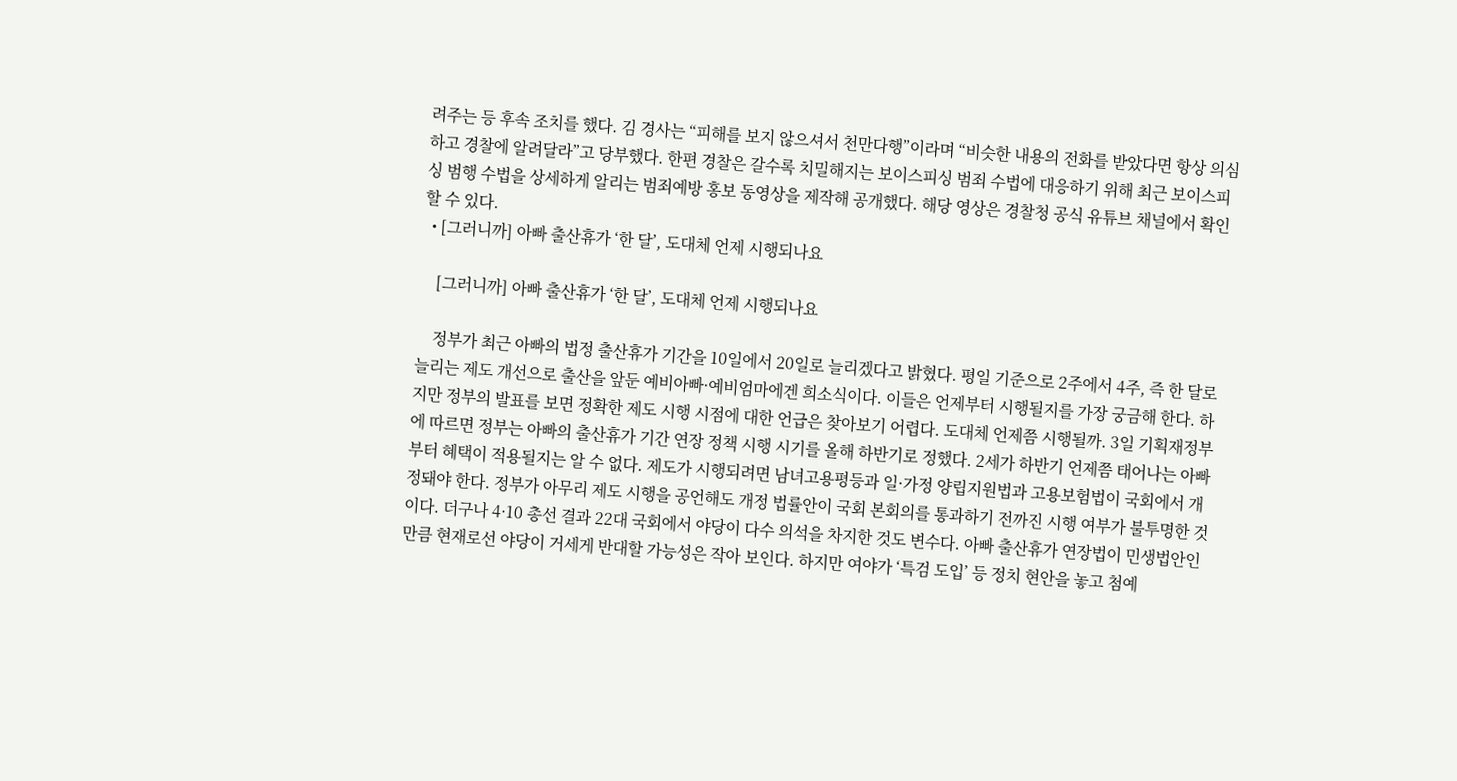려주는 등 후속 조치를 했다. 김 경사는 “피해를 보지 않으셔서 천만다행”이라며 “비슷한 내용의 전화를 받았다면 항상 의심하고 경찰에 알려달라”고 당부했다. 한편 경찰은 갈수록 치밀해지는 보이스피싱 범죄 수법에 대응하기 위해 최근 보이스피싱 범행 수법을 상세하게 알리는 범죄예방 홍보 동영상을 제작해 공개했다. 해당 영상은 경찰청 공식 유튜브 채널에서 확인할 수 있다.
  • [그러니까] 아빠 출산휴가 ‘한 달’, 도대체 언제 시행되나요

    [그러니까] 아빠 출산휴가 ‘한 달’, 도대체 언제 시행되나요

    정부가 최근 아빠의 법정 출산휴가 기간을 10일에서 20일로 늘리겠다고 밝혔다. 평일 기준으로 2주에서 4주, 즉 한 달로 늘리는 제도 개선으로 출산을 앞둔 예비아빠·예비엄마에겐 희소식이다. 이들은 언제부터 시행될지를 가장 궁금해 한다. 하지만 정부의 발표를 보면 정확한 제도 시행 시점에 대한 언급은 찾아보기 어렵다. 도대체 언제쯤 시행될까. 3일 기획재정부에 따르면 정부는 아빠의 출산휴가 기간 연장 정책 시행 시기를 올해 하반기로 정했다. 2세가 하반기 언제쯤 태어나는 아빠부터 혜택이 적용될지는 알 수 없다. 제도가 시행되려면 남녀고용평등과 일·가정 양립지원법과 고용보험법이 국회에서 개정돼야 한다. 정부가 아무리 제도 시행을 공언해도 개정 법률안이 국회 본회의를 통과하기 전까진 시행 여부가 불투명한 것이다. 더구나 4·10 총선 결과 22대 국회에서 야당이 다수 의석을 차지한 것도 변수다. 아빠 출산휴가 연장법이 민생법안인 만큼 현재로선 야당이 거세게 반대할 가능성은 작아 보인다. 하지만 여야가 ‘특검 도입’ 등 정치 현안을 놓고 첨예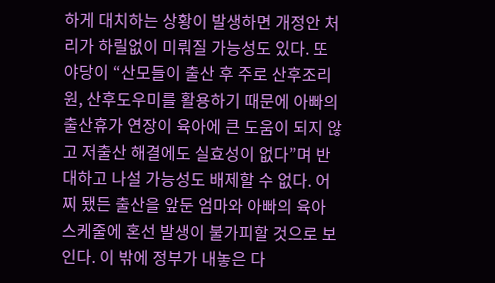하게 대치하는 상황이 발생하면 개정안 처리가 하릴없이 미뤄질 가능성도 있다. 또 야당이 “산모들이 출산 후 주로 산후조리원, 산후도우미를 활용하기 때문에 아빠의 출산휴가 연장이 육아에 큰 도움이 되지 않고 저출산 해결에도 실효성이 없다”며 반대하고 나설 가능성도 배제할 수 없다. 어찌 됐든 출산을 앞둔 엄마와 아빠의 육아 스케줄에 혼선 발생이 불가피할 것으로 보인다. 이 밖에 정부가 내놓은 다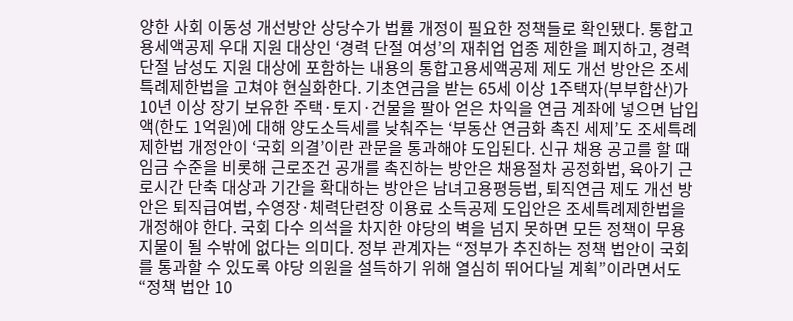양한 사회 이동성 개선방안 상당수가 법률 개정이 필요한 정책들로 확인됐다. 통합고용세액공제 우대 지원 대상인 ‘경력 단절 여성’의 재취업 업종 제한을 폐지하고, 경력 단절 남성도 지원 대상에 포함하는 내용의 통합고용세액공제 제도 개선 방안은 조세특례제한법을 고쳐야 현실화한다. 기초연금을 받는 65세 이상 1주택자(부부합산)가 10년 이상 장기 보유한 주택·토지·건물을 팔아 얻은 차익을 연금 계좌에 넣으면 납입액(한도 1억원)에 대해 양도소득세를 낮춰주는 ‘부동산 연금화 촉진 세제’도 조세특례제한법 개정안이 ‘국회 의결’이란 관문을 통과해야 도입된다. 신규 채용 공고를 할 때 임금 수준을 비롯해 근로조건 공개를 촉진하는 방안은 채용절차 공정화법, 육아기 근로시간 단축 대상과 기간을 확대하는 방안은 남녀고용평등법, 퇴직연금 제도 개선 방안은 퇴직급여법, 수영장·체력단련장 이용료 소득공제 도입안은 조세특례제한법을 개정해야 한다. 국회 다수 의석을 차지한 야당의 벽을 넘지 못하면 모든 정책이 무용지물이 될 수밖에 없다는 의미다. 정부 관계자는 “정부가 추진하는 정책 법안이 국회를 통과할 수 있도록 야당 의원을 설득하기 위해 열심히 뛰어다닐 계획”이라면서도 “정책 법안 10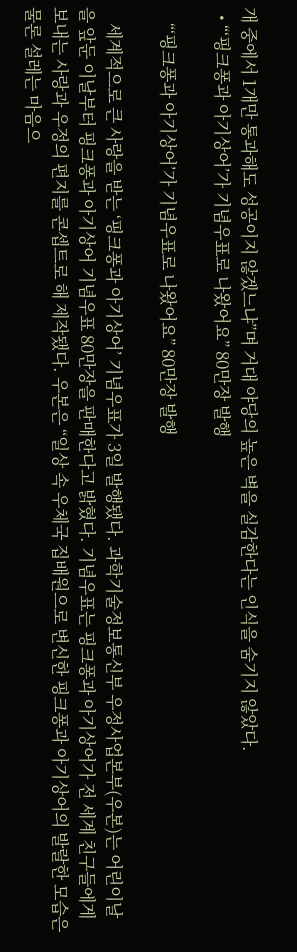개 중에서 1개만 통과해도 성공이지 않겠느냐”며 거대 야당의 높은 벽을 실감한다는 인식을 숨기지 않았다.
  • “‘핑크퐁과 아기상어’가 기념우표로 나왔어요” 80만장 발행

    “‘핑크퐁과 아기상어’가 기념우표로 나왔어요” 80만장 발행

    세계적으로 큰 사랑을 받는 ‘핑크퐁과 아기상어’ 기념우표가 3일 발행됐다. 과학기술정보통신부 우정사업본부(우본)는 어린이날을 앞둔 이날부터 핑크퐁과 아기상어 기념우표 80만장을 판매한다고 밝혔다. 기념우표는 핑크퐁과 아기상어가 전 세계 친구들에게 보내는 사랑과 우정의 편지를 콘셉트로 해 제작됐다. 우본은 “일상 속 우체국 집배원으로 변신한 핑크퐁과 아기상어의 발랄한 모습은 물론 설레는 마음으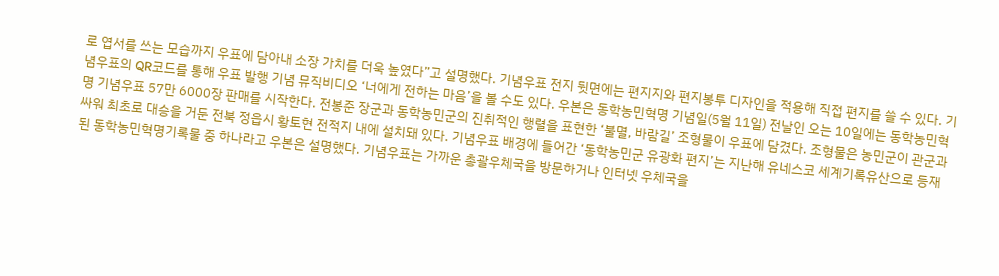로 엽서를 쓰는 모습까지 우표에 담아내 소장 가치를 더욱 높였다”고 설명했다. 기념우표 전지 뒷면에는 편지지와 편지봉투 디자인을 적용해 직접 편지를 쓸 수 있다. 기념우표의 QR코드를 통해 우표 발행 기념 뮤직비디오 ‘너에게 전하는 마음’을 볼 수도 있다. 우본은 동학농민혁명 기념일(5월 11일) 전날인 오는 10일에는 동학농민혁명 기념우표 57만 6000장 판매를 시작한다. 전봉준 장군과 동학농민군의 진취적인 행렬을 표현한 ‘불멸, 바람길’ 조형물이 우표에 담겼다. 조형물은 농민군이 관군과 싸워 최초로 대승을 거둔 전북 정읍시 황토현 전적지 내에 설치돼 있다. 기념우표 배경에 들어간 ‘동학농민군 유광화 편지’는 지난해 유네스코 세계기록유산으로 등재된 동학농민혁명기록물 중 하나라고 우본은 설명했다. 기념우표는 가까운 총괄우체국을 방문하거나 인터넷 우체국을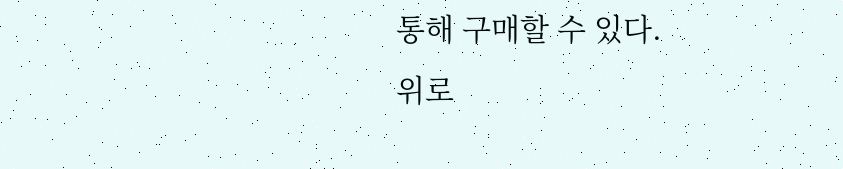통해 구매할 수 있다.
위로